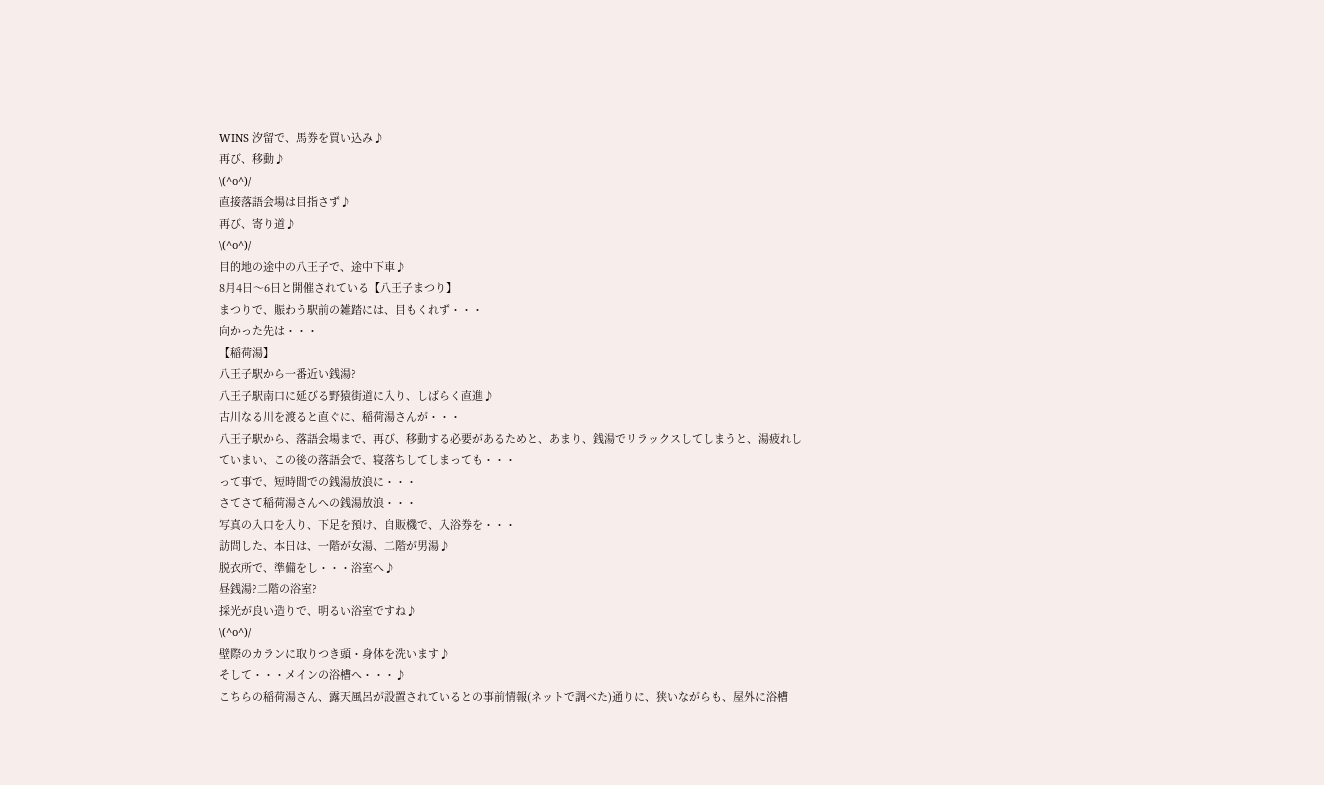WINS 汐留で、馬券を買い込み♪
再び、移動♪
\(^o^)/
直接落語会場は目指さず♪
再び、寄り道♪
\(^o^)/
目的地の途中の八王子で、途中下車♪
8月4日〜6日と開催されている【八王子まつり】
まつりで、賑わう駅前の雑踏には、目もくれず・・・
向かった先は・・・
【稲荷湯】
八王子駅から一番近い銭湯?
八王子駅南口に延びる野猿街道に入り、しばらく直進♪
古川なる川を渡ると直ぐに、稲荷湯さんが・・・
八王子駅から、落語会場まで、再び、移動する必要があるためと、あまり、銭湯でリラックスしてしまうと、湯疲れしていまい、この後の落語会で、寝落ちしてしまっても・・・
って事で、短時間での銭湯放浪に・・・
さてさて稲荷湯さんへの銭湯放浪・・・
写真の入口を入り、下足を預け、自販機で、入浴券を・・・
訪問した、本日は、一階が女湯、二階が男湯♪
脱衣所で、準備をし・・・浴室へ♪
昼銭湯?二階の浴室?
採光が良い造りで、明るい浴室ですね♪
\(^o^)/
壁際のカランに取りつき頭・身体を洗います♪
そして・・・メインの浴槽へ・・・♪
こちらの稲荷湯さん、露天風呂が設置されているとの事前情報(ネットで調べた)通りに、狭いながらも、屋外に浴槽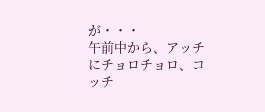が・・・
午前中から、アッチにチョロチョロ、コッチ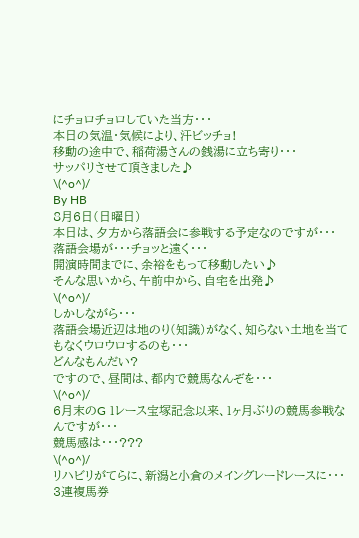にチョロチョロしていた当方・・・
本日の気温・気候により、汗ビッチョ!
移動の途中で、稲荷湯さんの銭湯に立ち寄り・・・
サッパリさせて頂きました♪
\(^o^)/
By HB
8月6日(日曜日)
本日は、夕方から落語会に参戦する予定なのですが・・・
落語会場が・・・チョッと遠く・・・
開演時間までに、余裕をもって移動したい♪
そんな思いから、午前中から、自宅を出発♪
\(^o^)/
しかしながら・・・
落語会場近辺は地のり(知識)がなく、知らない土地を当てもなくウロウロするのも・・・
どんなもんだい?
ですので、昼間は、都内で競馬なんぞを・・・
\(^o^)/
6月末のG 1レース宝塚記念以来、1ヶ月ぶりの競馬参戦なんですが・・・
競馬感は・・・???
\(^o^)/
リハビリがてらに、新潟と小倉のメイングレードレースに・・・
3連複馬券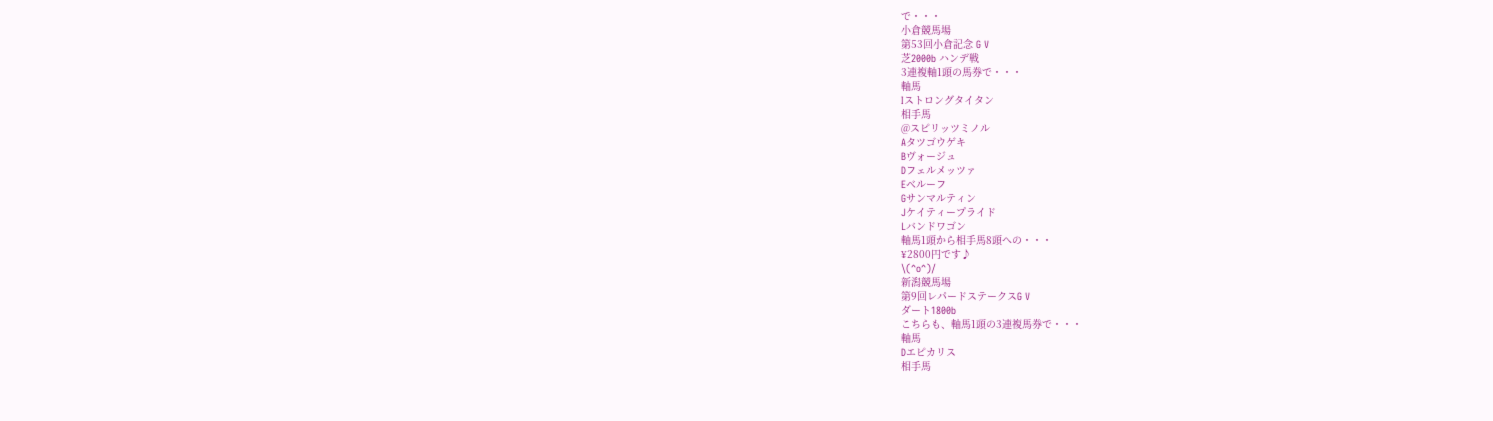で・・・
小倉競馬場
第53回小倉記念 G V
芝2000b ハンデ戦
3連複軸1頭の馬券で・・・
軸馬
Iストロングタイタン
相手馬
@スピリッツミノル
Aタツゴウゲキ
Bヴォージュ
Dフェルメッツァ
Eベルーフ
Gサンマルティン
Jケイティープライド
Lバンドワゴン
軸馬1頭から相手馬8頭への・・・
¥2800円です♪
\(^o^)/
新潟競馬場
第9回レパードステークスG V
ダート1800b
こちらも、軸馬1頭の3連複馬券で・・・
軸馬
Dエピカリス
相手馬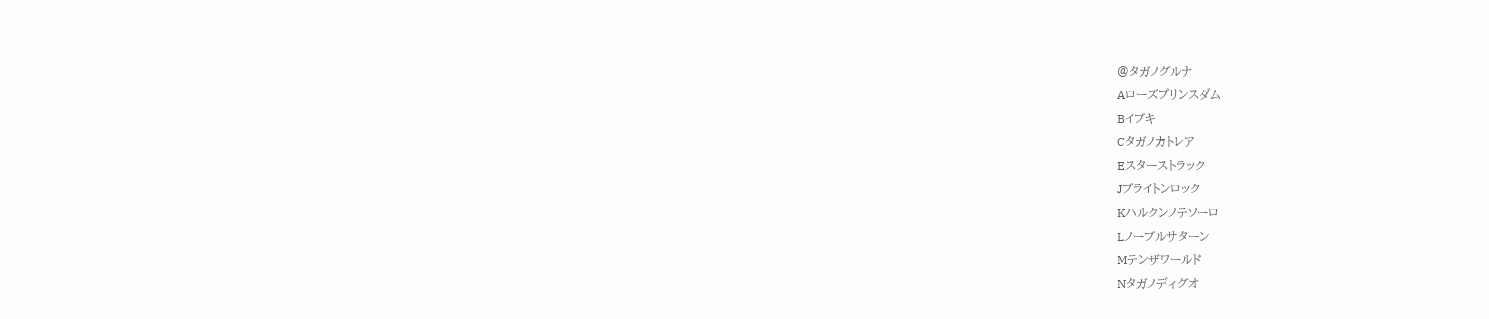@タガノグルナ
Aローズプリンスダム
Bイブキ
Cタガノカトレア
Eスターストラック
Jブライトンロック
Kハルクンノテソーロ
Lノーブルサターン
Mテンザワールド
Nタガノディグオ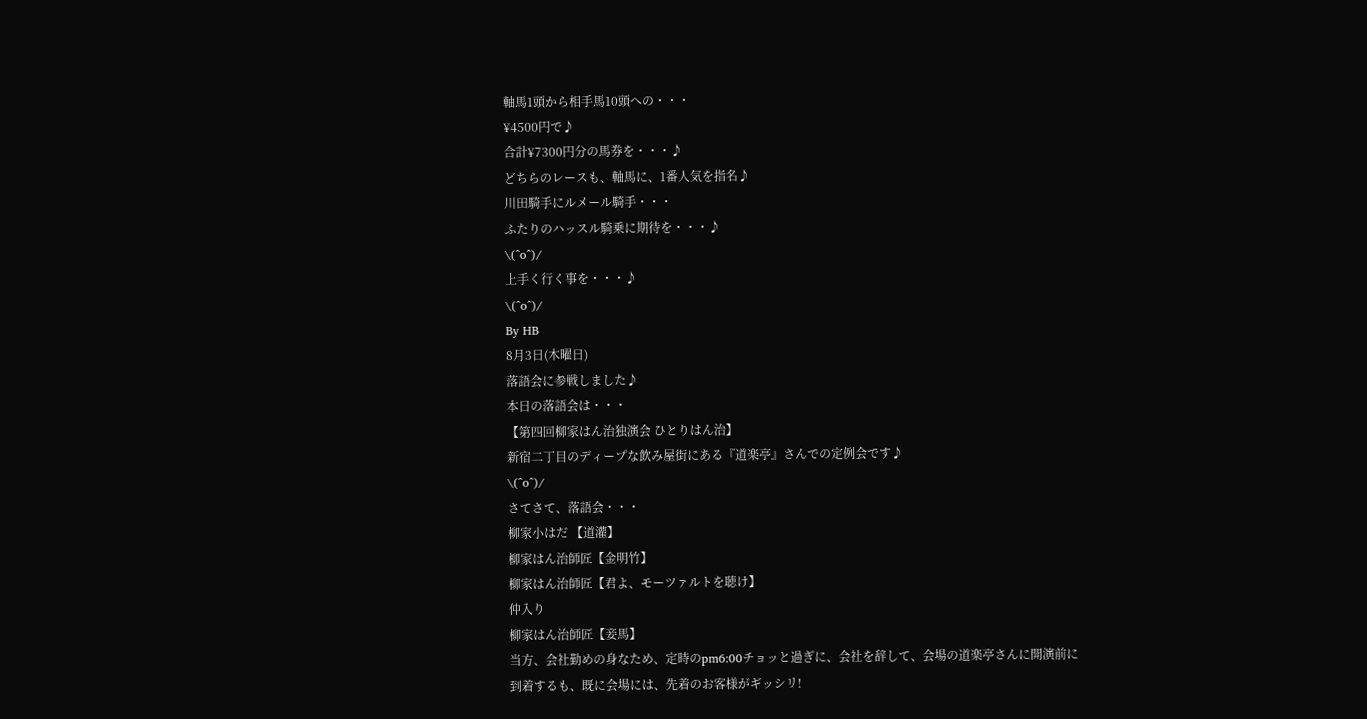軸馬1頭から相手馬10頭への・・・
¥4500円で♪
合計¥7300円分の馬券を・・・♪
どちらのレースも、軸馬に、1番人気を指名♪
川田騎手にルメール騎手・・・
ふたりのハッスル騎乗に期待を・・・♪
\(^o^)/
上手く行く事を・・・♪
\(^o^)/
By HB
8月3日(木曜日)
落語会に参戦しました♪
本日の落語会は・・・
【第四回柳家はん治独演会 ひとりはん治】
新宿二丁目のディープな飲み屋街にある『道楽亭』さんでの定例会です♪
\(^o^)/
さてさて、落語会・・・
柳家小はだ 【道灌】
柳家はん治師匠【金明竹】
柳家はん治師匠【君よ、モーツァルトを聴け】
仲入り
柳家はん治師匠【妾馬】
当方、会社勤めの身なため、定時のpm6:00チョッと過ぎに、会社を辞して、会場の道楽亭さんに開演前に到着するも、既に会場には、先着のお客様がギッシリ!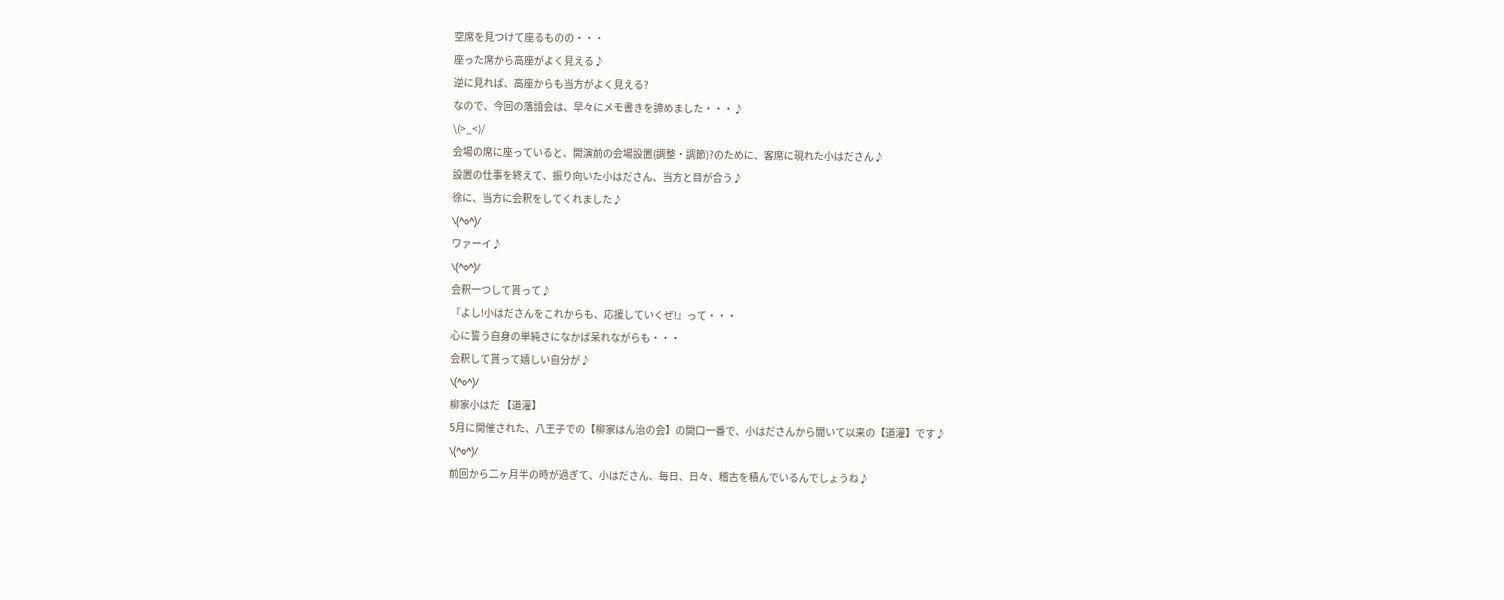空席を見つけて座るものの・・・
座った席から高座がよく見える♪
逆に見れば、高座からも当方がよく見える?
なので、今回の落語会は、早々にメモ書きを諦めました・・・♪
\(>_<)/
会場の席に座っていると、開演前の会場設置(調整・調節)?のために、客席に現れた小はださん♪
設置の仕事を終えて、振り向いた小はださん、当方と目が合う♪
徐に、当方に会釈をしてくれました♪
\(^o^)/
ワァーイ♪
\(^o^)/
会釈一つして貰って♪
『よし!小はださんをこれからも、応援していくぜ!』って・・・
心に誓う自身の単純さになかば呆れながらも・・・
会釈して貰って嬉しい自分が♪
\(^o^)/
柳家小はだ 【道灌】
5月に開催された、八王子での【柳家はん治の会】の開口一番で、小はださんから聞いて以来の【道灌】です♪
\(^o^)/
前回から二ヶ月半の時が過ぎて、小はださん、毎日、日々、稽古を積んでいるんでしょうね♪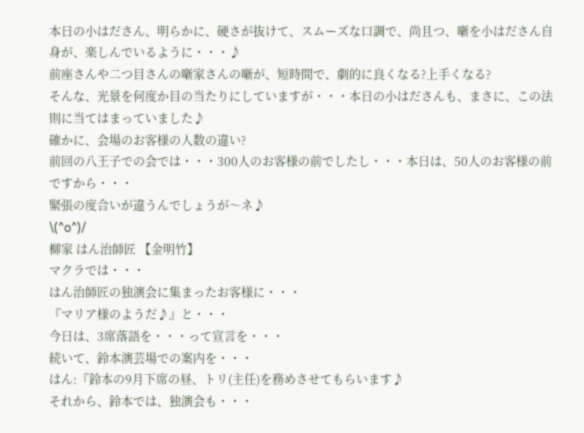本日の小はださん、明らかに、硬さが抜けて、スムーズな口調で、尚且つ、噺を小はださん自身が、楽しんでいるように・・・♪
前座さんや二つ目さんの噺家さんの噺が、短時間で、劇的に良くなる?上手くなる?
そんな、光景を何度か目の当たりにしていますが・・・本日の小はださんも、まさに、この法則に当てはまっていました♪
確かに、会場のお客様の人数の違い?
前回の八王子での会では・・・300人のお客様の前でしたし・・・本日は、50人のお客様の前ですから・・・
緊張の度合いが違うんでしょうが〜ネ♪
\(^o^)/
柳家 はん治師匠 【金明竹】
マクラでは・・・
はん治師匠の独演会に集まったお客様に・・・
『マリア様のようだ♪』と・・・
今日は、3席落語を・・・って宣言を・・・
続いて、鈴本演芸場での案内を・・・
はん:『鈴本の9月下席の昼、トリ(主任)を務めさせてもらいます♪
それから、鈴本では、独演会も・・・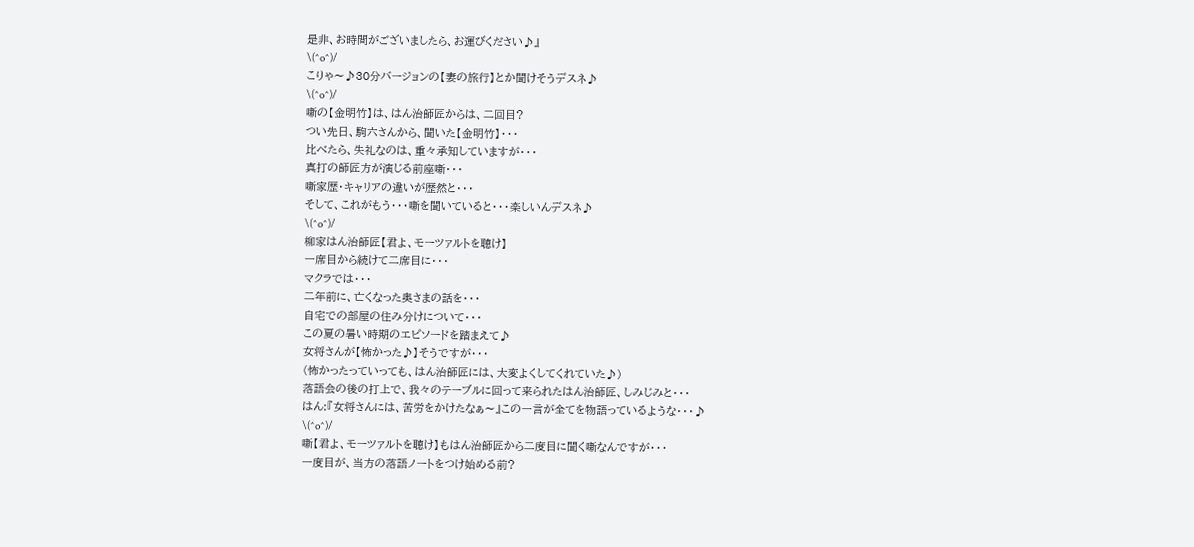是非、お時間がございましたら、お運びください♪』
\(^o^)/
こりゃ〜♪30分バージョンの【妻の旅行】とか聞けそうデスネ♪
\(^o^)/
噺の【金明竹】は、はん治師匠からは、二回目?
つい先日、駒六さんから、聞いた【金明竹】・・・
比べたら、失礼なのは、重々承知していますが・・・
真打の師匠方が演じる前座噺・・・
噺家歴・キャリアの違いが歴然と・・・
そして、これがもう・・・噺を聞いていると・・・楽しいんデスネ♪
\(^o^)/
柳家はん治師匠【君よ、モーツァルトを聴け】
一席目から続けて二席目に・・・
マクラでは・・・
二年前に、亡くなった奥さまの話を・・・
自宅での部屋の住み分けについて・・・
この夏の暑い時期のエピソードを踏まえて♪
女将さんが【怖かった♪】そうですが・・・
(怖かったっていっても、はん治師匠には、大変よくしてくれていた♪)
落語会の後の打上で、我々のテーブルに回って来られたはん治師匠、しみじみと・・・
はん:『女将さんには、苦労をかけたなぁ〜』この一言が全てを物語っているような・・・♪
\(^o^)/
噺【君よ、モーツァルトを聴け】もはん治師匠から二度目に聞く噺なんですが・・・
一度目が、当方の落語ノートをつけ始める前?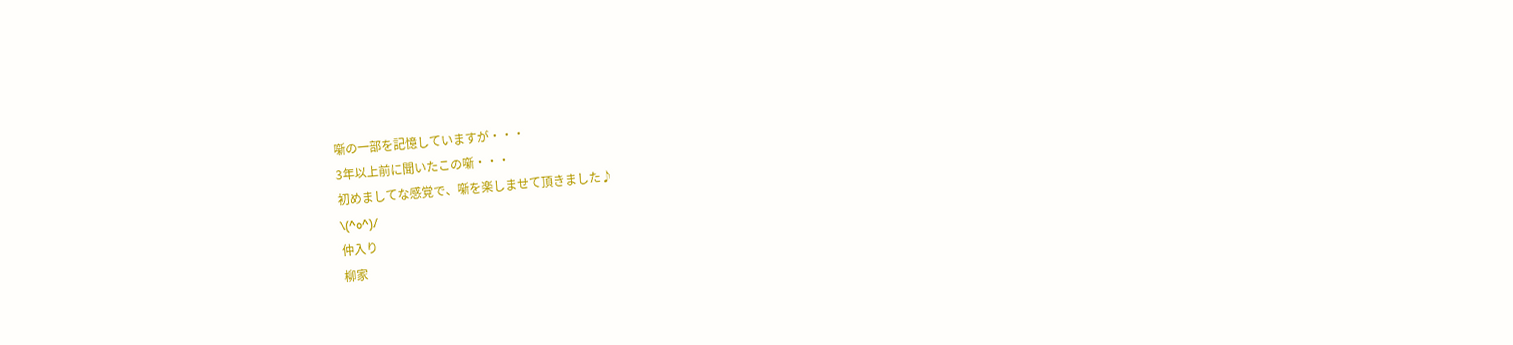噺の一部を記憶していますが・・・
3年以上前に聞いたこの噺・・・
初めましてな感覚で、噺を楽しませて頂きました♪
\(^o^)/
仲入り
柳家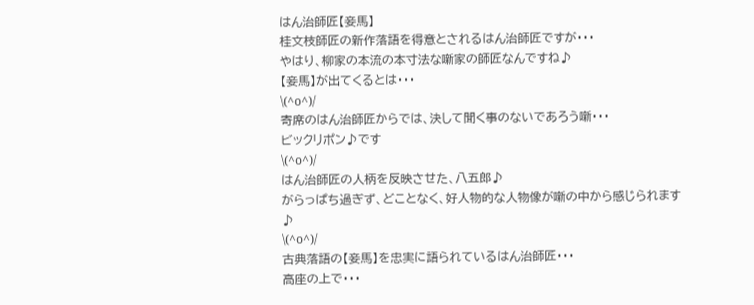はん治師匠【妾馬】
桂文枝師匠の新作落語を得意とされるはん治師匠ですが・・・
やはり、柳家の本流の本寸法な噺家の師匠なんですね♪
【妾馬】が出てくるとは・・・
\(^o^)/
寄席のはん治師匠からでは、決して聞く事のないであろう噺・・・
ビックリポン♪です
\(^o^)/
はん治師匠の人柄を反映させた、八五郎♪
がらっぱち過ぎず、どことなく、好人物的な人物像が噺の中から感じられます♪
\(^o^)/
古典落語の【妾馬】を忠実に語られているはん治師匠・・・
高座の上で・・・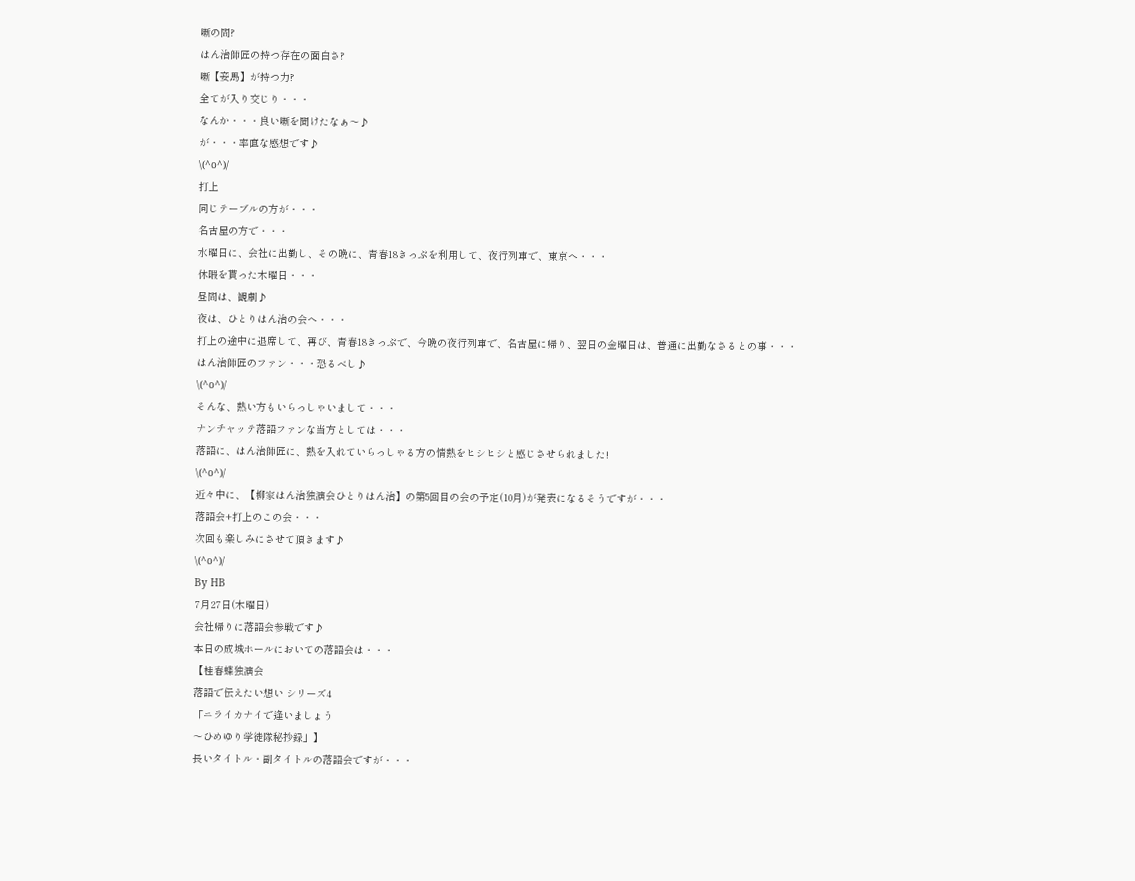噺の間?
はん治師匠の持つ存在の面白さ?
噺【妾馬】が持つ力?
全てが入り交じり・・・
なんか・・・良い噺を聞けたなぁ〜♪
が・・・率直な感想です♪
\(^o^)/
打上
同じテーブルの方が・・・
名古屋の方で・・・
水曜日に、会社に出勤し、その晩に、青春18きっぷを利用して、夜行列車で、東京へ・・・
休暇を貰った木曜日・・・
昼間は、観劇♪
夜は、ひとりはん治の会へ・・・
打上の途中に退席して、再び、青春18きっぷで、今晩の夜行列車で、名古屋に帰り、翌日の金曜日は、普通に出勤なさるとの事・・・
はん治師匠のファン・・・恐るべし♪
\(^o^)/
そんな、熱い方もいらっしゃいまして・・・
ナンチャッテ落語ファンな当方としては・・・
落語に、はん治師匠に、熱を入れていらっしゃる方の情熱をヒシヒシと感じさせられました!
\(^o^)/
近々中に、【柳家はん治独演会ひとりはん治】の第5回目の会の予定(10月)が発表になるそうですが・・・
落語会+打上のこの会・・・
次回も楽しみにさせて頂きます♪
\(^o^)/
By HB
7月27日(木曜日)
会社帰りに落語会参戦です♪
本日の成城ホールにおいての落語会は・・・
【桂春蝶独演会
落語で伝えたい想い シリーズ4
「ニライカナイで逢いましょう
〜ひめゆり学徒隊秘抄録」】
長いタイトル・副タイトルの落語会ですが・・・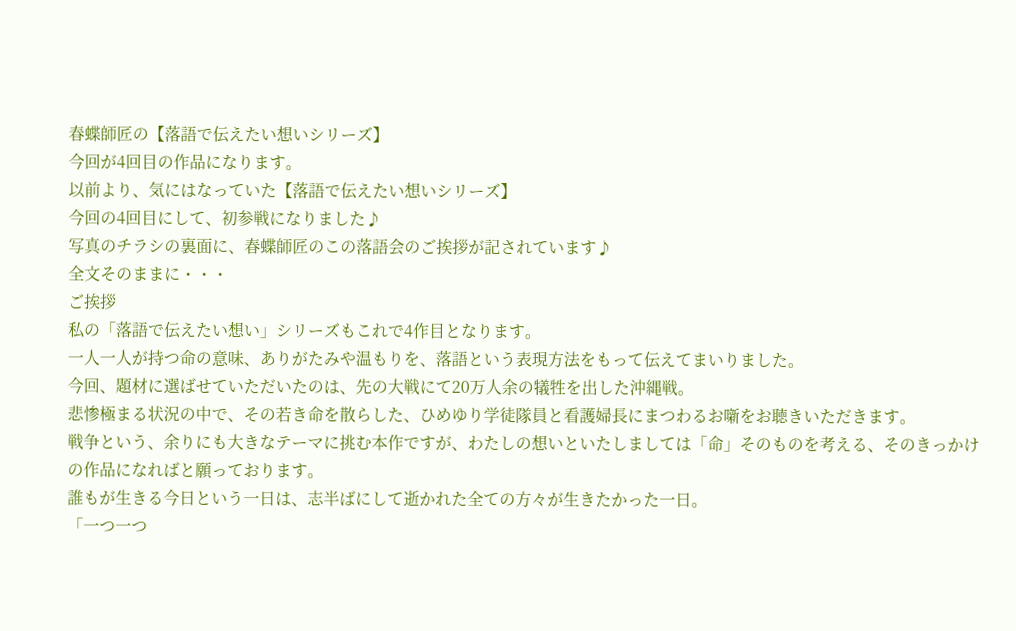春蝶師匠の【落語で伝えたい想いシリーズ】
今回が4回目の作品になります。
以前より、気にはなっていた【落語で伝えたい想いシリーズ】
今回の4回目にして、初参戦になりました♪
写真のチラシの裏面に、春蝶師匠のこの落語会のご挨拶が記されています♪
全文そのままに・・・
ご挨拶
私の「落語で伝えたい想い」シリーズもこれで4作目となります。
一人一人が持つ命の意味、ありがたみや温もりを、落語という表現方法をもって伝えてまいりました。
今回、題材に選ばせていただいたのは、先の大戦にて20万人余の犠牲を出した沖縄戦。
悲惨極まる状況の中で、その若き命を散らした、ひめゆり学徒隊員と看護婦長にまつわるお噺をお聴きいただきます。
戦争という、余りにも大きなテーマに挑む本作ですが、わたしの想いといたしましては「命」そのものを考える、そのきっかけの作品になればと願っております。
誰もが生きる今日という一日は、志半ばにして逝かれた全ての方々が生きたかった一日。
「一つ一つ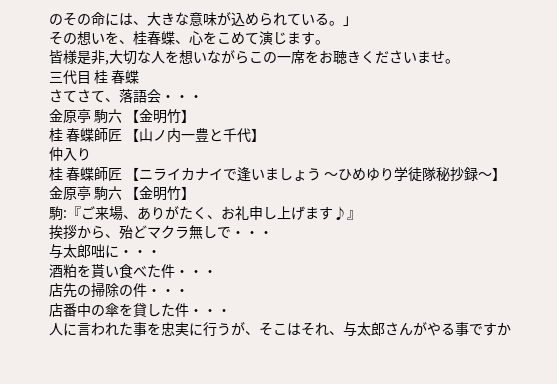のその命には、大きな意味が込められている。」
その想いを、桂春蝶、心をこめて演じます。
皆様是非,大切な人を想いながらこの一席をお聴きくださいませ。
三代目 桂 春蝶
さてさて、落語会・・・
金原亭 駒六 【金明竹】
桂 春蝶師匠 【山ノ内一豊と千代】
仲入り
桂 春蝶師匠 【ニライカナイで逢いましょう 〜ひめゆり学徒隊秘抄録〜】
金原亭 駒六 【金明竹】
駒:『ご来場、ありがたく、お礼申し上げます♪』
挨拶から、殆どマクラ無しで・・・
与太郎咄に・・・
酒粕を貰い食べた件・・・
店先の掃除の件・・・
店番中の傘を貸した件・・・
人に言われた事を忠実に行うが、そこはそれ、与太郎さんがやる事ですか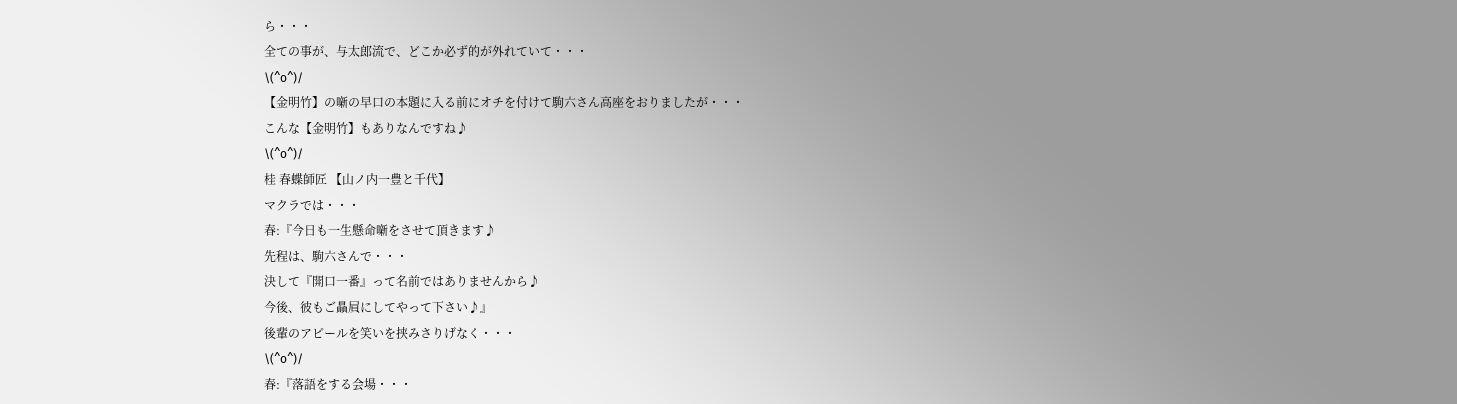ら・・・
全ての事が、与太郎流で、どこか必ず的が外れていて・・・
\(^o^)/
【金明竹】の噺の早口の本題に入る前にオチを付けて駒六さん高座をおりましたが・・・
こんな【金明竹】もありなんですね♪
\(^o^)/
桂 春蝶師匠 【山ノ内一豊と千代】
マクラでは・・・
春:『今日も一生懸命噺をさせて頂きます♪
先程は、駒六さんで・・・
決して『開口一番』って名前ではありませんから♪
今後、彼もご贔屓にしてやって下さい♪』
後輩のアピールを笑いを挟みさりげなく・・・
\(^o^)/
春:『落語をする会場・・・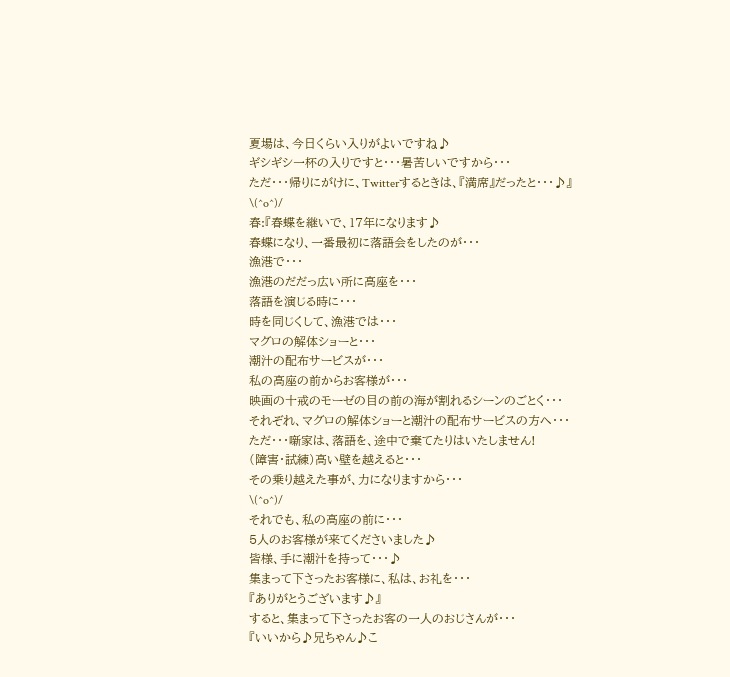夏場は、今日くらい入りがよいですね♪
ギシギシ一杯の入りですと・・・暑苦しいですから・・・
ただ・・・帰りにがけに、Twitterするときは、『満席』だったと・・・♪』
\(^o^)/
春:『春蝶を継いで、17年になります♪
春蝶になり、一番最初に落語会をしたのが・・・
漁港で・・・
漁港のだだっ広い所に高座を・・・
落語を演じる時に・・・
時を同じくして、漁港では・・・
マグロの解体ショーと・・・
潮汁の配布サービスが・・・
私の高座の前からお客様が・・・
映画の十戒のモーゼの目の前の海が割れるシーンのごとく・・・
それぞれ、マグロの解体ショーと潮汁の配布サービスの方へ・・・
ただ・・・噺家は、落語を、途中で棄てたりはいたしません!
(障害・試練)高い壁を越えると・・・
その乗り越えた事が、力になりますから・・・
\(^o^)/
それでも、私の高座の前に・・・
5人のお客様が来てくださいました♪
皆様、手に潮汁を持って・・・♪
集まって下さったお客様に、私は、お礼を・・・
『ありがとうございます♪』
すると、集まって下さったお客の一人のおじさんが・・・
『いいから♪兄ちゃん♪こ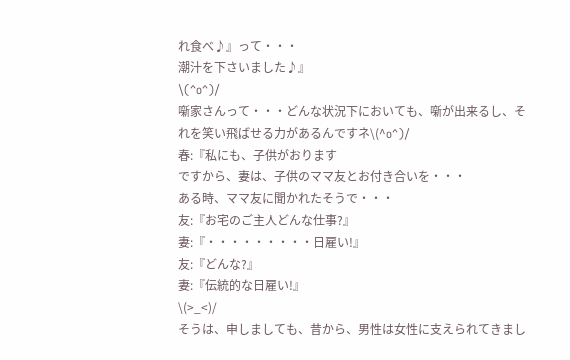れ食べ♪』って・・・
潮汁を下さいました♪』
\(^o^)/
噺家さんって・・・どんな状況下においても、噺が出来るし、それを笑い飛ばせる力があるんですネ\(^o^)/
春:『私にも、子供がおります
ですから、妻は、子供のママ友とお付き合いを・・・
ある時、ママ友に聞かれたそうで・・・
友:『お宅のご主人どんな仕事?』
妻:『・・・・・・・・・日雇い!』
友:『どんな?』
妻:『伝統的な日雇い!』
\(>_<)/
そうは、申しましても、昔から、男性は女性に支えられてきまし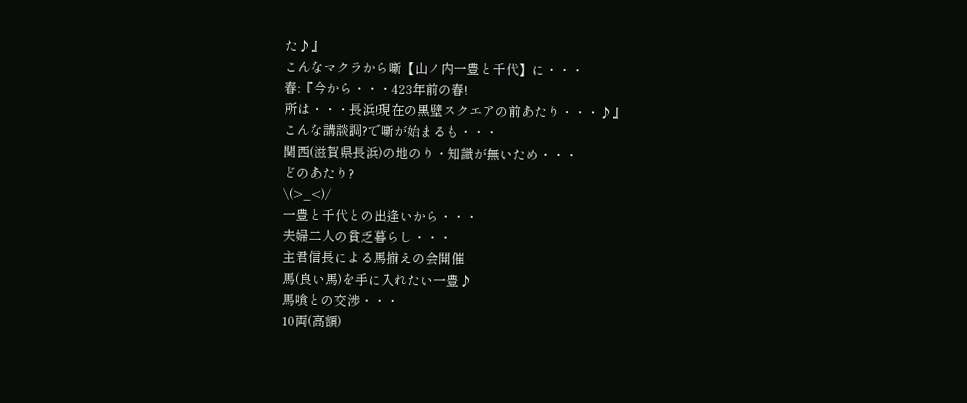た♪』
こんなマクラから噺【山ノ内一豊と千代】に・・・
春:『今から・・・423年前の春!
所は・・・長浜!現在の黒壁スクエアの前あたり・・・♪』
こんな講談調?で噺が始まるも・・・
関西(滋賀県長浜)の地のり・知識が無いため・・・
どのあたり?
\(>_<)/
一豊と千代との出逢いから・・・
夫婦二人の貧乏暮らし・・・
主君信長による馬揃えの会開催
馬(良い馬)を手に入れたい一豊♪
馬喰との交渉・・・
10両(高額)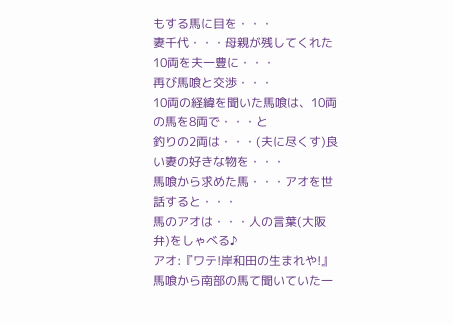もする馬に目を・・・
妻千代・・・母親が残してくれた10両を夫一豊に・・・
再び馬喰と交渉・・・
10両の経緯を聞いた馬喰は、10両の馬を8両で・・・と
釣りの2両は・・・(夫に尽くす)良い妻の好きな物を・・・
馬喰から求めた馬・・・アオを世話すると・・・
馬のアオは・・・人の言葉(大阪弁)をしゃべる♪
アオ:『ワテ!岸和田の生まれや!』
馬喰から南部の馬て聞いていた一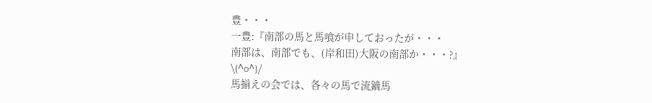豊・・・
一豊:『南部の馬と馬喰が申しておったが・・・
南部は、南部でも、(岸和田)大阪の南部か・・・?』
\(^o^)/
馬揃えの会では、各々の馬で流鏑馬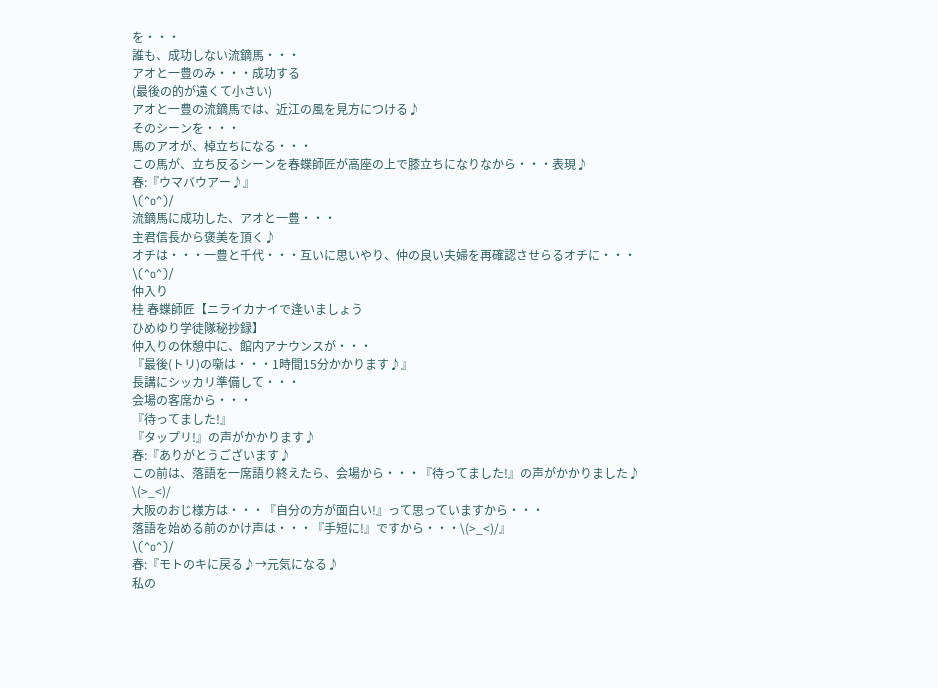を・・・
誰も、成功しない流鏑馬・・・
アオと一豊のみ・・・成功する
(最後の的が遠くて小さい)
アオと一豊の流鏑馬では、近江の風を見方につける♪
そのシーンを・・・
馬のアオが、棹立ちになる・・・
この馬が、立ち反るシーンを春蝶師匠が高座の上で膝立ちになりなから・・・表現♪
春:『ウマバウアー♪』
\(^o^)/
流鏑馬に成功した、アオと一豊・・・
主君信長から褒美を頂く♪
オチは・・・一豊と千代・・・互いに思いやり、仲の良い夫婦を再確認させらるオチに・・・
\(^o^)/
仲入り
桂 春蝶師匠【ニライカナイで逢いましょう
ひめゆり学徒隊秘抄録】
仲入りの休憩中に、館内アナウンスが・・・
『最後(トリ)の噺は・・・1時間15分かかります♪』
長講にシッカリ準備して・・・
会場の客席から・・・
『待ってました!』
『タップリ!』の声がかかります♪
春:『ありがとうございます♪
この前は、落語を一席語り終えたら、会場から・・・『待ってました!』の声がかかりました♪
\(>_<)/
大阪のおじ様方は・・・『自分の方が面白い!』って思っていますから・・・
落語を始める前のかけ声は・・・『手短に!』ですから・・・\(>_<)/』
\(^o^)/
春:『モトのキに戻る♪→元気になる♪
私の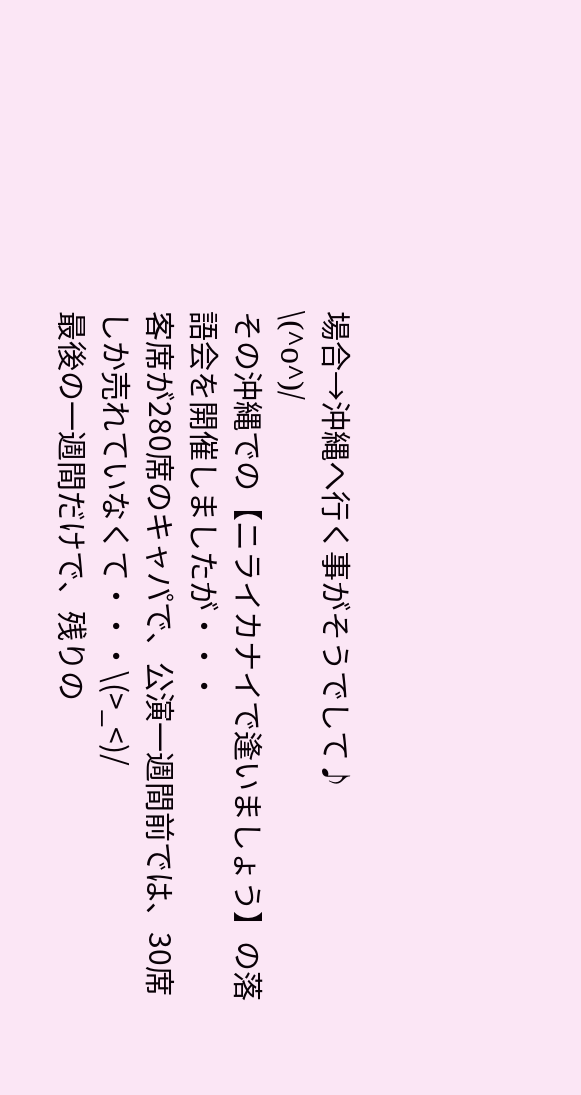場合→沖縄へ行く事がそうでして♪
\(^o^)/
その沖縄での【ニライカナイで逢いましょう】の落語会を開催しましたが・・・
客席が280席のキャパで、公演一週間前では、30席しか売れていなくて・・・\(>_<)/
最後の一週間だけで、残りの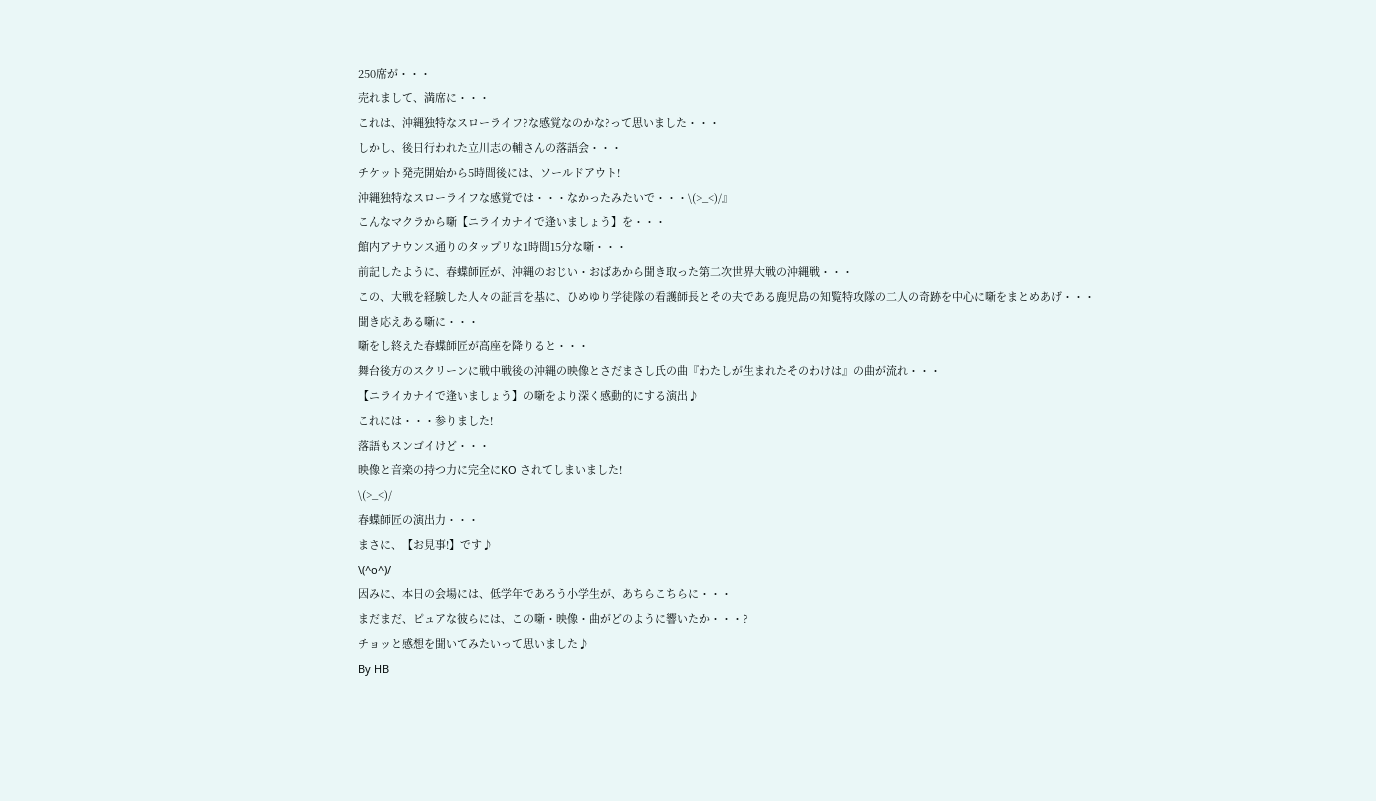250席が・・・
売れまして、満席に・・・
これは、沖縄独特なスローライフ?な感覚なのかな?って思いました・・・
しかし、後日行われた立川志の輔さんの落語会・・・
チケット発売開始から5時間後には、ソールドアウト!
沖縄独特なスローライフな感覚では・・・なかったみたいで・・・\(>_<)/』
こんなマクラから噺【ニライカナイで逢いましょう】を・・・
館内アナウンス通りのタップリな1時間15分な噺・・・
前記したように、春蝶師匠が、沖縄のおじい・おばあから聞き取った第二次世界大戦の沖縄戦・・・
この、大戦を経験した人々の証言を基に、ひめゆり学徒隊の看護師長とその夫である鹿児島の知覧特攻隊の二人の奇跡を中心に噺をまとめあげ・・・
聞き応えある噺に・・・
噺をし終えた春蝶師匠が高座を降りると・・・
舞台後方のスクリーンに戦中戦後の沖縄の映像とさだまさし氏の曲『わたしが生まれたそのわけは』の曲が流れ・・・
【ニライカナイで逢いましょう】の噺をより深く感動的にする演出♪
これには・・・参りました!
落語もスンゴイけど・・・
映像と音楽の持つ力に完全にKO されてしまいました!
\(>_<)/
春蝶師匠の演出力・・・
まさに、【お見事!】です♪
\(^o^)/
因みに、本日の会場には、低学年であろう小学生が、あちらこちらに・・・
まだまだ、ピュアな彼らには、この噺・映像・曲がどのように響いたか・・・?
チョッと感想を聞いてみたいって思いました♪
By HB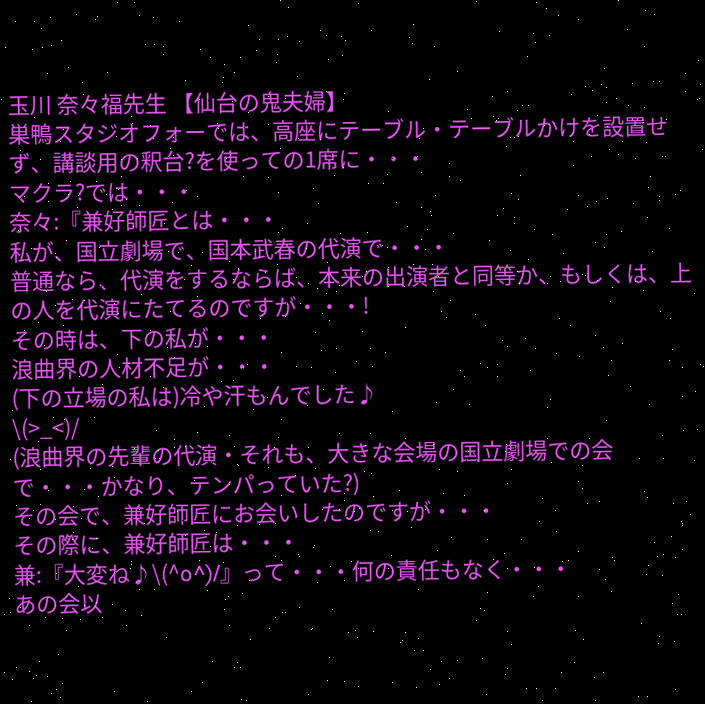玉川 奈々福先生 【仙台の鬼夫婦】
巣鴨スタジオフォーでは、高座にテーブル・テーブルかけを設置せず、講談用の釈台?を使っての1席に・・・
マクラ?では・・・
奈々:『兼好師匠とは・・・
私が、国立劇場で、国本武春の代演で・・・
普通なら、代演をするならば、本来の出演者と同等か、もしくは、上の人を代演にたてるのですが・・・!
その時は、下の私が・・・
浪曲界の人材不足が・・・
(下の立場の私は)冷や汗もんでした♪
\(>_<)/
(浪曲界の先輩の代演・それも、大きな会場の国立劇場での会で・・・かなり、テンパっていた?)
その会で、兼好師匠にお会いしたのですが・・・
その際に、兼好師匠は・・・
兼:『大変ね♪\(^o^)/』って・・・何の責任もなく・・・
あの会以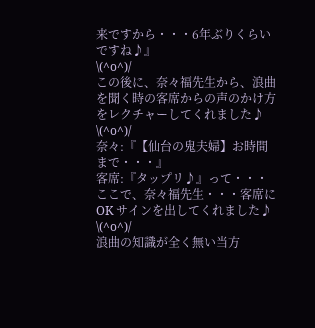来ですから・・・6年ぶりくらいですね♪』
\(^o^)/
この後に、奈々福先生から、浪曲を聞く時の客席からの声のかけ方をレクチャーしてくれました♪
\(^o^)/
奈々:『【仙台の鬼夫婦】お時間まで・・・』
客席:『タップリ♪』って・・・
ここで、奈々福先生・・・客席にOK サインを出してくれました♪
\(^o^)/
浪曲の知識が全く無い当方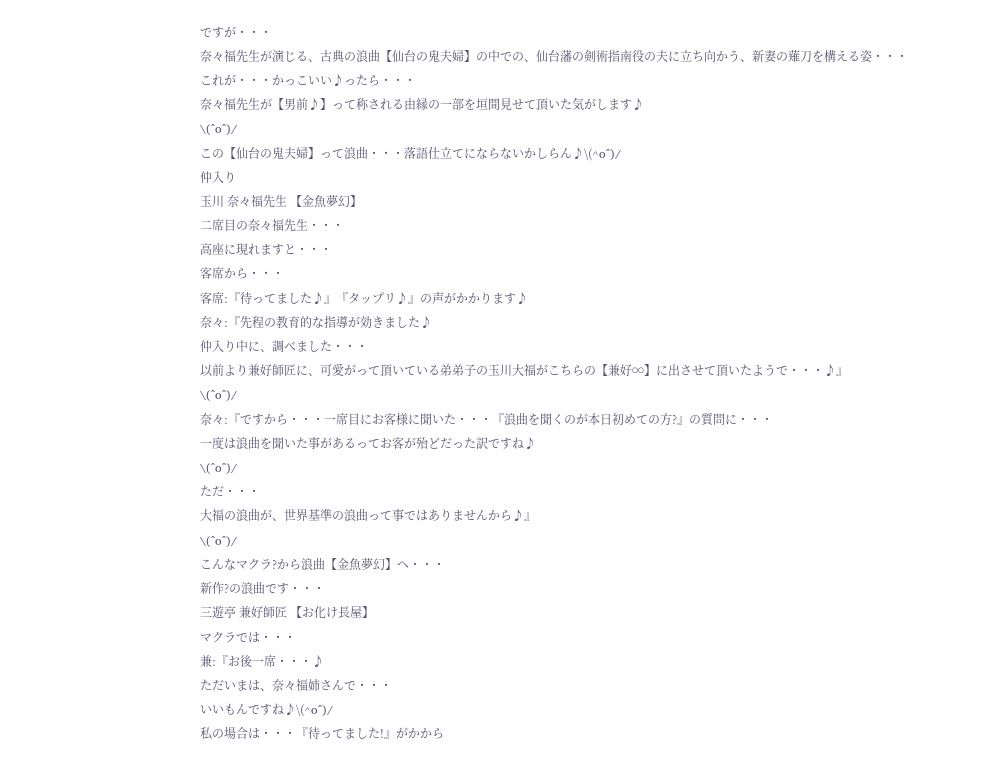ですが・・・
奈々福先生が演じる、古典の浪曲【仙台の鬼夫婦】の中での、仙台藩の剣術指南役の夫に立ち向かう、新妻の薙刀を構える姿・・・
これが・・・かっこいい♪ったら・・・
奈々福先生が【男前♪】って称される由縁の一部を垣間見せて頂いた気がします♪
\(^o^)/
この【仙台の鬼夫婦】って浪曲・・・落語仕立てにならないかしらん♪\(^o^)/
仲入り
玉川 奈々福先生 【金魚夢幻】
二席目の奈々福先生・・・
高座に現れますと・・・
客席から・・・
客席:『待ってました♪』『タップリ♪』の声がかかります♪
奈々:『先程の教育的な指導が効きました♪
仲入り中に、調べました・・・
以前より兼好師匠に、可愛がって頂いている弟弟子の玉川大福がこちらの【兼好∞】に出させて頂いたようで・・・♪』
\(^o^)/
奈々:『ですから・・・一席目にお客様に聞いた・・・『浪曲を聞くのが本日初めての方?』の質問に・・・
一度は浪曲を聞いた事があるってお客が殆どだった訳ですね♪
\(^o^)/
ただ・・・
大福の浪曲が、世界基準の浪曲って事ではありませんから♪』
\(^o^)/
こんなマクラ?から浪曲【金魚夢幻】へ・・・
新作?の浪曲です・・・
三遊亭 兼好師匠 【お化け長屋】
マクラでは・・・
兼:『お後一席・・・♪
ただいまは、奈々福姉さんで・・・
いいもんですね♪\(^o^)/
私の場合は・・・『待ってました!』がかから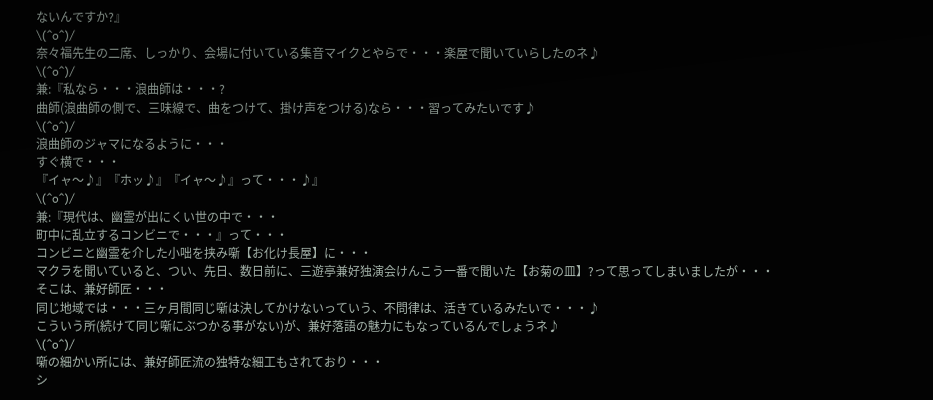ないんですか?』
\(^o^)/
奈々福先生の二席、しっかり、会場に付いている集音マイクとやらで・・・楽屋で聞いていらしたのネ♪
\(^o^)/
兼:『私なら・・・浪曲師は・・・?
曲師(浪曲師の側で、三味線で、曲をつけて、掛け声をつける)なら・・・習ってみたいです♪
\(^o^)/
浪曲師のジャマになるように・・・
すぐ横で・・・
『イャ〜♪』『ホッ♪』『イャ〜♪』って・・・♪』
\(^o^)/
兼:『現代は、幽霊が出にくい世の中で・・・
町中に乱立するコンビニで・・・』って・・・
コンビニと幽霊を介した小咄を挟み噺【お化け長屋】に・・・
マクラを聞いていると、つい、先日、数日前に、三遊亭兼好独演会けんこう一番で聞いた【お菊の皿】?って思ってしまいましたが・・・
そこは、兼好師匠・・・
同じ地域では・・・三ヶ月間同じ噺は決してかけないっていう、不問律は、活きているみたいで・・・♪
こういう所(続けて同じ噺にぶつかる事がない)が、兼好落語の魅力にもなっているんでしょうネ♪
\(^o^)/
噺の細かい所には、兼好師匠流の独特な細工もされており・・・
シ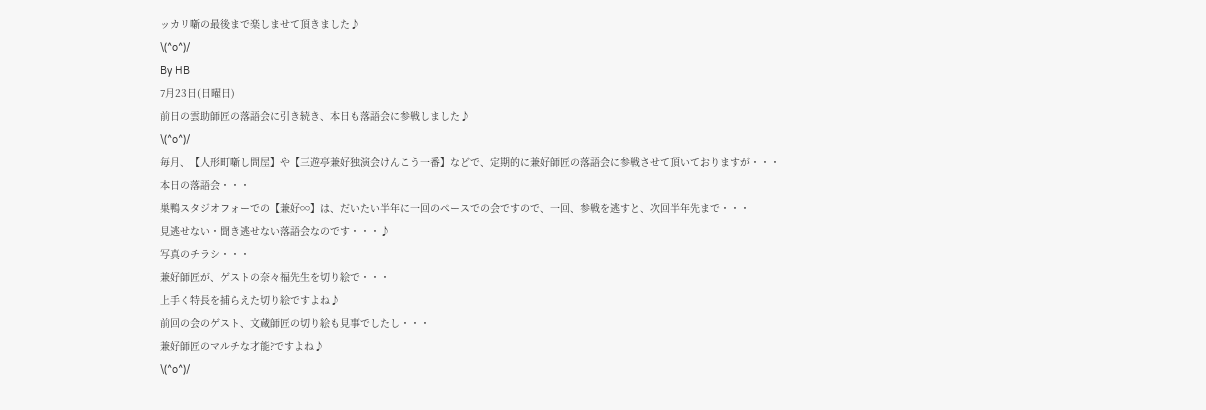ッカリ噺の最後まで楽しませて頂きました♪
\(^o^)/
By HB
7月23日(日曜日)
前日の雲助師匠の落語会に引き続き、本日も落語会に参戦しました♪
\(^o^)/
毎月、【人形町噺し問屋】や【三遊亭兼好独演会けんこう一番】などで、定期的に兼好師匠の落語会に参戦させて頂いておりますが・・・
本日の落語会・・・
巣鴨スタジオフォーでの【兼好∞】は、だいたい半年に一回のペースでの会ですので、一回、参戦を逃すと、次回半年先まで・・・
見逃せない・聞き逃せない落語会なのです・・・♪
写真のチラシ・・・
兼好師匠が、ゲストの奈々福先生を切り絵で・・・
上手く特長を捕らえた切り絵ですよね♪
前回の会のゲスト、文蔵師匠の切り絵も見事でしたし・・・
兼好師匠のマルチな才能?ですよね♪
\(^o^)/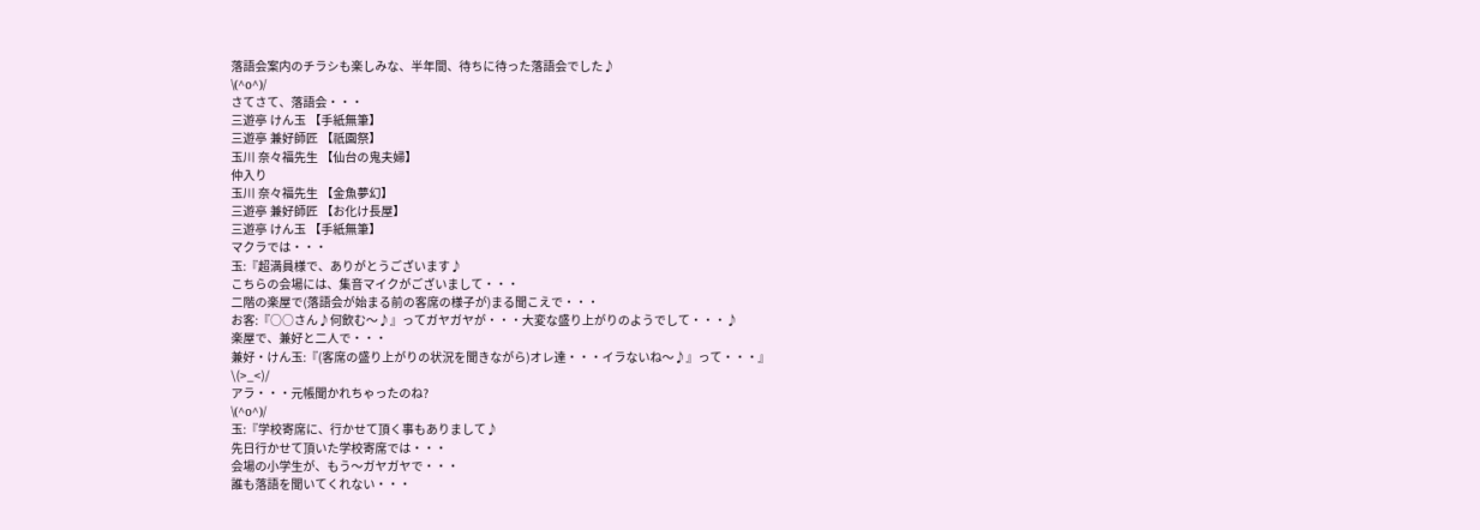落語会案内のチラシも楽しみな、半年間、待ちに待った落語会でした♪
\(^o^)/
さてさて、落語会・・・
三遊亭 けん玉 【手紙無筆】
三遊亭 兼好師匠 【祇園祭】
玉川 奈々福先生 【仙台の鬼夫婦】
仲入り
玉川 奈々福先生 【金魚夢幻】
三遊亭 兼好師匠 【お化け長屋】
三遊亭 けん玉 【手紙無筆】
マクラでは・・・
玉:『超満員様で、ありがとうございます♪
こちらの会場には、集音マイクがございまして・・・
二階の楽屋で(落語会が始まる前の客席の様子が)まる聞こえで・・・
お客:『○○さん♪何飲む〜♪』ってガヤガヤが・・・大変な盛り上がりのようでして・・・♪
楽屋で、兼好と二人で・・・
兼好・けん玉:『(客席の盛り上がりの状況を聞きながら)オレ達・・・イラないね〜♪』って・・・』
\(>_<)/
アラ・・・元帳聞かれちゃったのね?
\(^o^)/
玉:『学校寄席に、行かせて頂く事もありまして♪
先日行かせて頂いた学校寄席では・・・
会場の小学生が、もう〜ガヤガヤで・・・
誰も落語を聞いてくれない・・・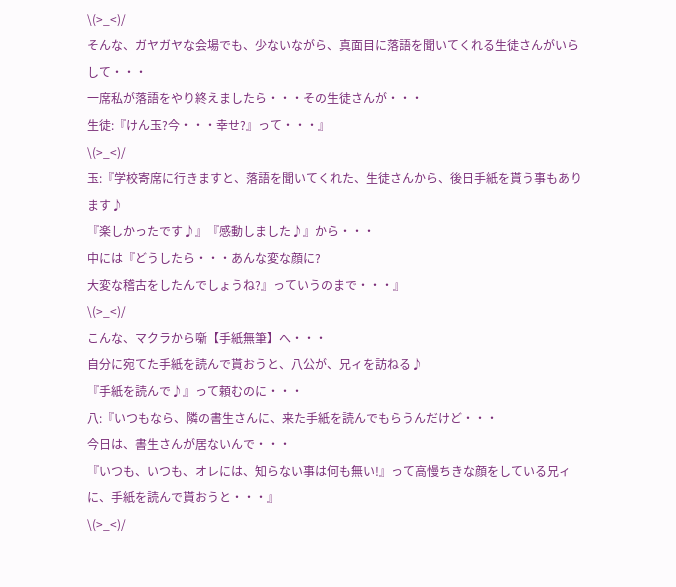\(>_<)/
そんな、ガヤガヤな会場でも、少ないながら、真面目に落語を聞いてくれる生徒さんがいらして・・・
一席私が落語をやり終えましたら・・・その生徒さんが・・・
生徒:『けん玉?今・・・幸せ?』って・・・』
\(>_<)/
玉:『学校寄席に行きますと、落語を聞いてくれた、生徒さんから、後日手紙を貰う事もあります♪
『楽しかったです♪』『感動しました♪』から・・・
中には『どうしたら・・・あんな変な顔に?
大変な稽古をしたんでしょうね?』っていうのまで・・・』
\(>_<)/
こんな、マクラから噺【手紙無筆】へ・・・
自分に宛てた手紙を読んで貰おうと、八公が、兄ィを訪ねる♪
『手紙を読んで♪』って頼むのに・・・
八:『いつもなら、隣の書生さんに、来た手紙を読んでもらうんだけど・・・
今日は、書生さんが居ないんで・・・
『いつも、いつも、オレには、知らない事は何も無い!』って高慢ちきな顔をしている兄ィに、手紙を読んで貰おうと・・・』
\(>_<)/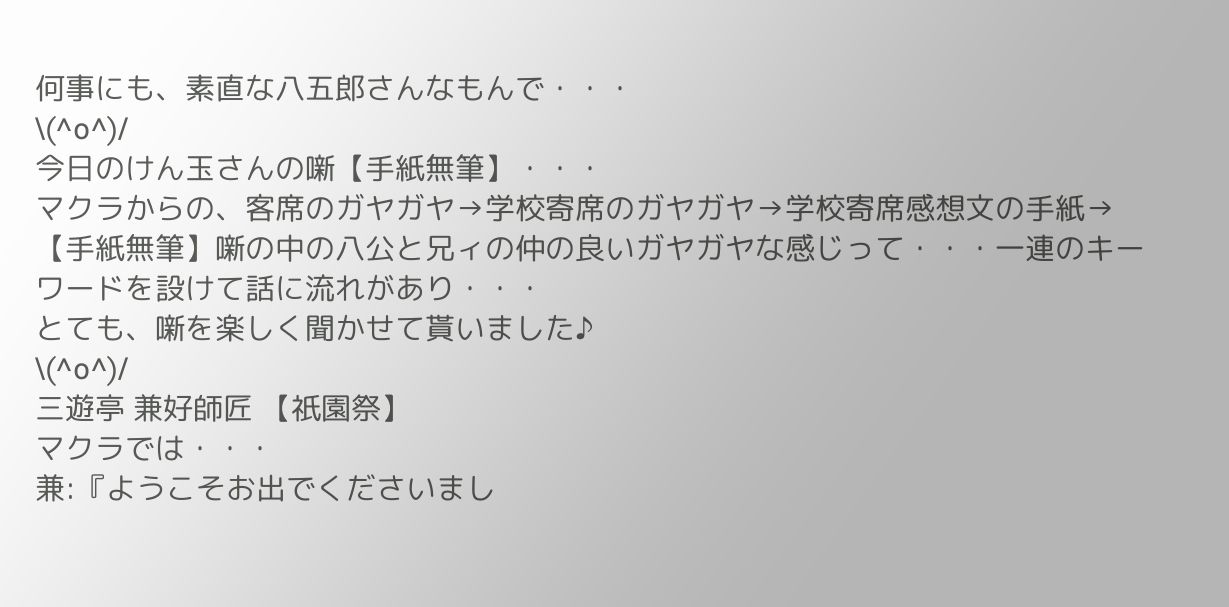何事にも、素直な八五郎さんなもんで・・・
\(^o^)/
今日のけん玉さんの噺【手紙無筆】・・・
マクラからの、客席のガヤガヤ→学校寄席のガヤガヤ→学校寄席感想文の手紙→【手紙無筆】噺の中の八公と兄ィの仲の良いガヤガヤな感じって・・・一連のキーワードを設けて話に流れがあり・・・
とても、噺を楽しく聞かせて貰いました♪
\(^o^)/
三遊亭 兼好師匠 【祇園祭】
マクラでは・・・
兼:『ようこそお出でくださいまし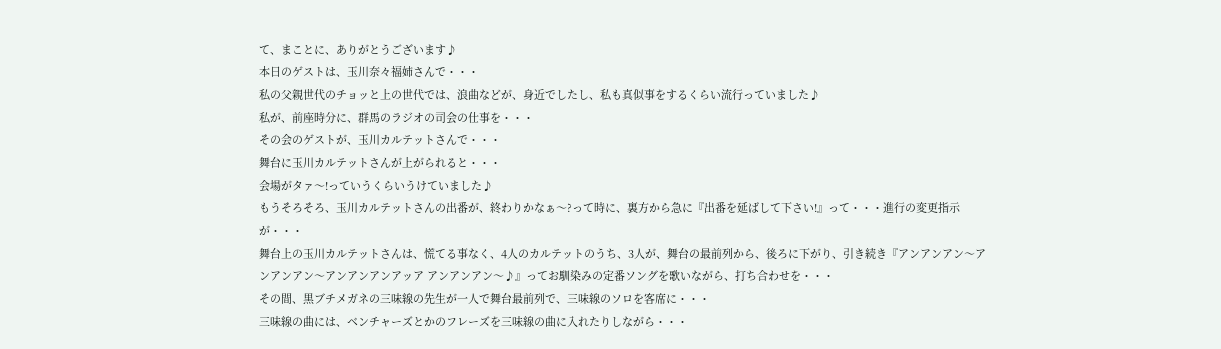て、まことに、ありがとうございます♪
本日のゲストは、玉川奈々福姉さんで・・・
私の父親世代のチョッと上の世代では、浪曲などが、身近でしたし、私も真似事をするくらい流行っていました♪
私が、前座時分に、群馬のラジオの司会の仕事を・・・
その会のゲストが、玉川カルテットさんで・・・
舞台に玉川カルテットさんが上がられると・・・
会場がタァ〜!っていうくらいうけていました♪
もうそろそろ、玉川カルテットさんの出番が、終わりかなぁ〜?って時に、裏方から急に『出番を延ばして下さい!』って・・・進行の変更指示が・・・
舞台上の玉川カルテットさんは、慌てる事なく、4人のカルテットのうち、3人が、舞台の最前列から、後ろに下がり、引き続き『アンアンアン〜アンアンアン〜アンアンアンアッア アンアンアン〜♪』ってお馴染みの定番ソングを歌いながら、打ち合わせを・・・
その間、黒ブチメガネの三味線の先生が一人で舞台最前列で、三味線のソロを客席に・・・
三味線の曲には、ベンチャーズとかのフレーズを三味線の曲に入れたりしながら・・・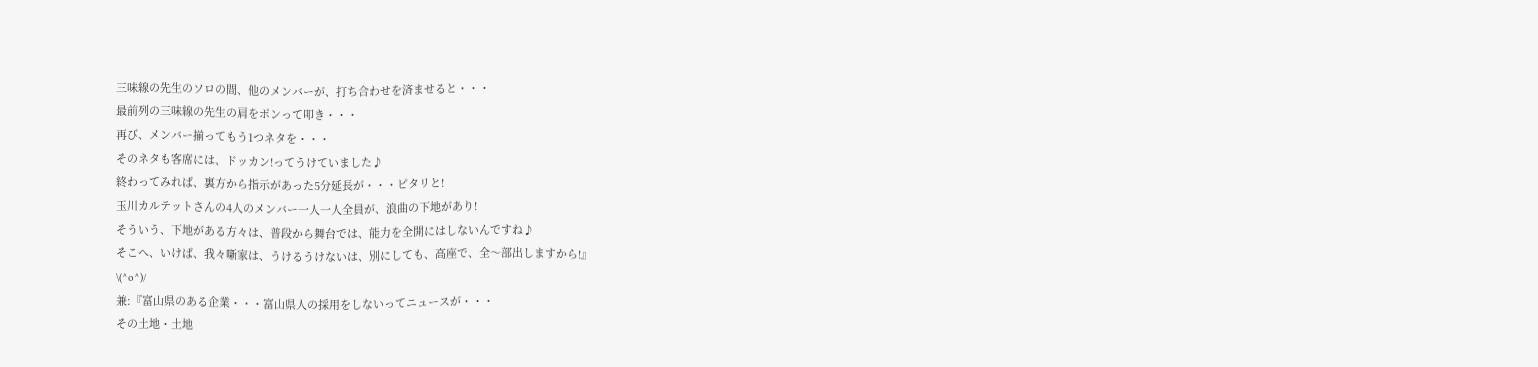三味線の先生のソロの間、他のメンバーが、打ち合わせを済ませると・・・
最前列の三味線の先生の肩をポンって叩き・・・
再び、メンバー揃ってもう1つネタを・・・
そのネタも客席には、ドッカン!ってうけていました♪
終わってみれば、裏方から指示があった5分延長が・・・ピタリと!
玉川カルテットさんの4人のメンバー一人一人全員が、浪曲の下地があり!
そういう、下地がある方々は、普段から舞台では、能力を全開にはしないんですね♪
そこへ、いけば、我々噺家は、うけるうけないは、別にしても、高座で、全〜部出しますから!』
\(^o^)/
兼:『富山県のある企業・・・富山県人の採用をしないってニュースが・・・
その土地・土地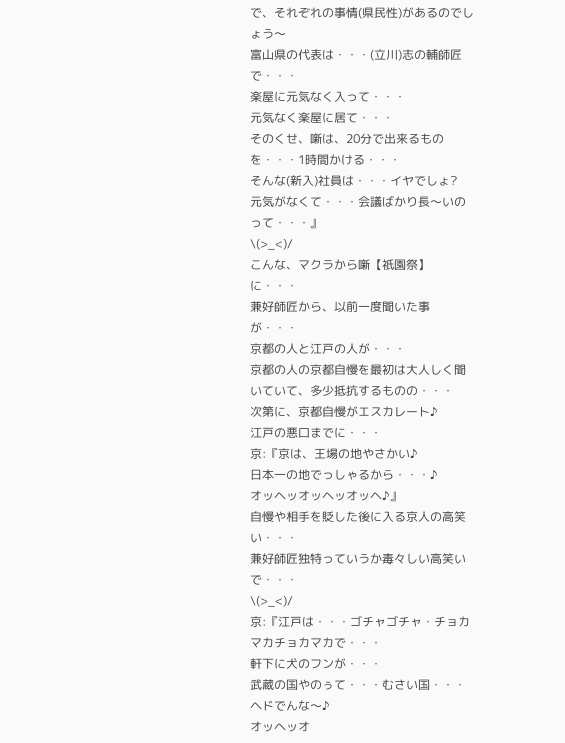で、それぞれの事情(県民性)があるのでしょう〜
富山県の代表は・・・(立川)志の輔師匠で・・・
楽屋に元気なく入って・・・
元気なく楽屋に居て・・・
そのくせ、噺は、20分で出来るものを・・・1時間かける・・・
そんな(新入)社員は・・・イヤでしょ?
元気がなくて・・・会議ばかり長〜いのって・・・』
\(>_<)/
こんな、マクラから噺【祇園祭】に・・・
兼好師匠から、以前一度聞いた事が・・・
京都の人と江戸の人が・・・
京都の人の京都自慢を最初は大人しく聞いていて、多少抵抗するものの・・・
次第に、京都自慢がエスカレート♪
江戸の悪口までに・・・
京:『京は、王場の地やさかい♪
日本一の地でっしゃるから・・・♪
オッヘッオッヘッオッヘ♪』
自慢や相手を貶した後に入る京人の高笑い・・・
兼好師匠独特っていうか毒々しい高笑いで・・・
\(>_<)/
京:『江戸は・・・ゴチャゴチャ・チョカマカチョカマカで・・・
軒下に犬のフンが・・・
武蔵の国やのぅて・・・むさい国・・・ヘドでんな〜♪
オッヘッオ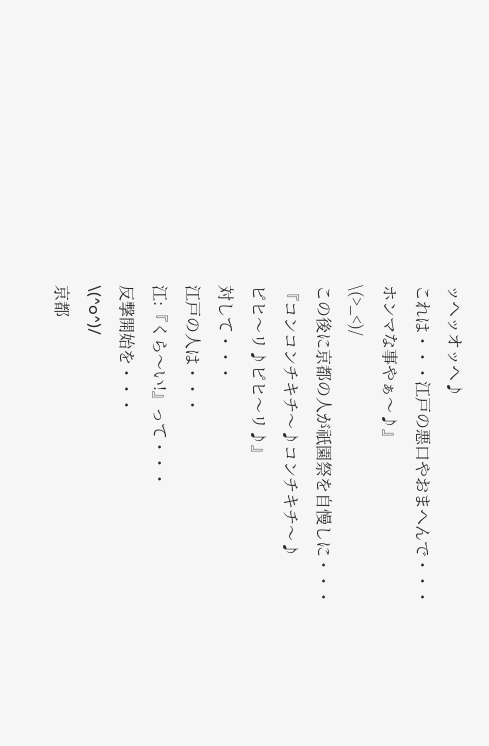ッヘッオッヘ♪
これは・・・江戸の悪口やおまへんで・・・ホンマな事やぁ〜♪』
\(>_<)/
この後に京都の人が祇園祭を自慢しに・・・
『コンコンチキチ〜♪コンチキチ〜♪
ピヒ〜リ♪ピヒ〜リ♪』
対して・・・
江戸の人は・・・
江:『くら〜い!』って・・・
反撃開始を・・・
\(^o^)/
京都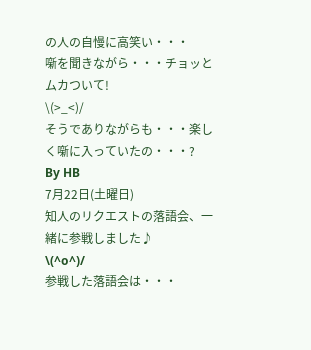の人の自慢に高笑い・・・
噺を聞きながら・・・チョッとムカついて!
\(>_<)/
そうでありながらも・・・楽しく噺に入っていたの・・・?
By HB
7月22日(土曜日)
知人のリクエストの落語会、一緒に参戦しました♪
\(^o^)/
参戦した落語会は・・・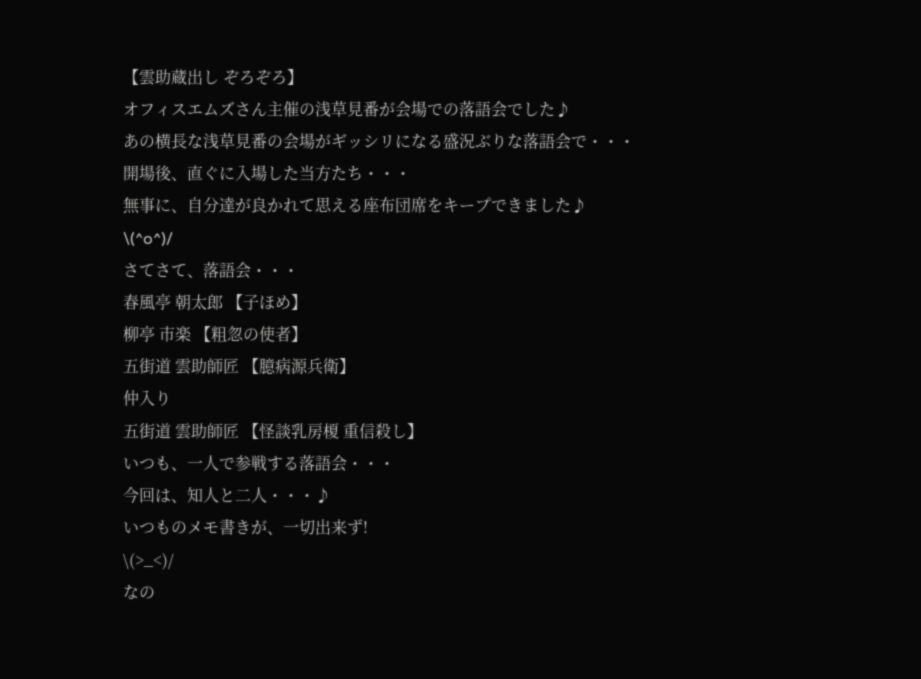【雲助蔵出し ぞろぞろ】
オフィスエムズさん主催の浅草見番が会場での落語会でした♪
あの横長な浅草見番の会場がギッシリになる盛況ぶりな落語会で・・・
開場後、直ぐに入場した当方たち・・・
無事に、自分達が良かれて思える座布団席をキープできました♪
\(^o^)/
さてさて、落語会・・・
春風亭 朝太郎 【子ほめ】
柳亭 市楽 【粗忽の使者】
五街道 雲助師匠 【臆病源兵衛】
仲入り
五街道 雲助師匠 【怪談乳房榎 重信殺し】
いつも、一人で参戦する落語会・・・
今回は、知人と二人・・・♪
いつものメモ書きが、一切出来ず!
\(>_<)/
なの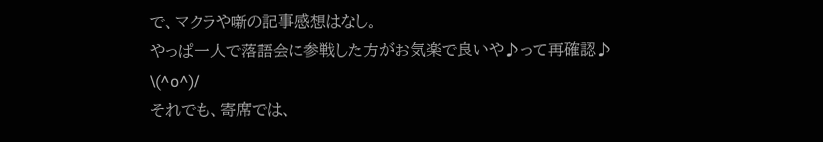で、マクラや噺の記事感想はなし。
やっぱ一人で落語会に参戦した方がお気楽で良いや♪って再確認♪
\(^o^)/
それでも、寄席では、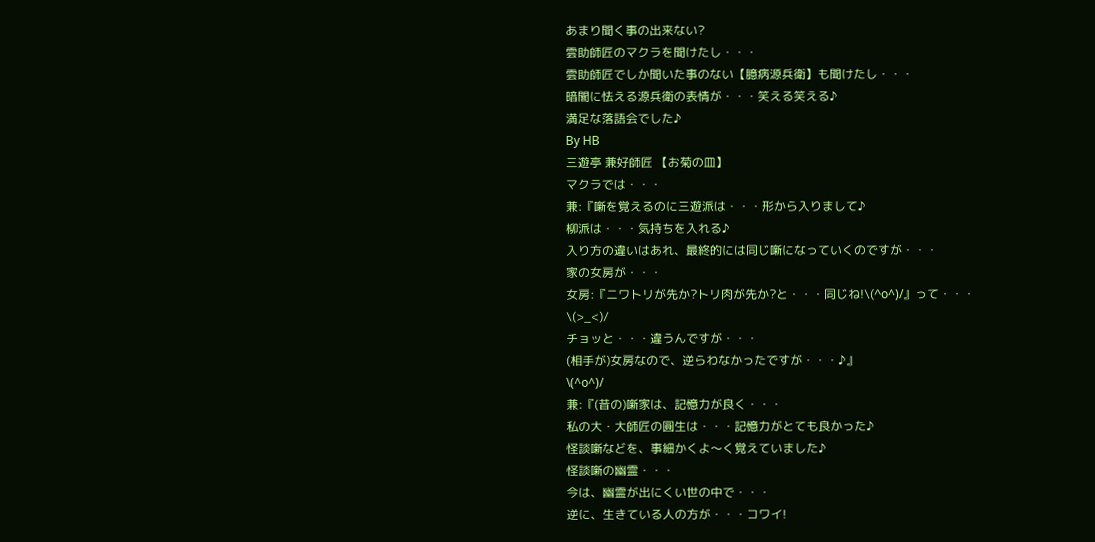あまり聞く事の出来ない?
雲助師匠のマクラを聞けたし・・・
雲助師匠でしか聞いた事のない【臆病源兵衛】も聞けたし・・・
暗闇に怯える源兵衛の表情が・・・笑える笑える♪
満足な落語会でした♪
By HB
三遊亭 兼好師匠 【お菊の皿】
マクラでは・・・
兼:『噺を覚えるのに三遊派は・・・形から入りまして♪
柳派は・・・気持ちを入れる♪
入り方の違いはあれ、最終的には同じ噺になっていくのですが・・・
家の女房が・・・
女房:『ニワトリが先か?トリ肉が先か?と・・・同じね!\(^o^)/』って・・・
\(>_<)/
チョッと・・・違うんですが・・・
(相手が)女房なので、逆らわなかったですが・・・♪』
\(^o^)/
兼:『(昔の)噺家は、記憶力が良く・・・
私の大・大師匠の圓生は・・・記憶力がとても良かった♪
怪談噺などを、事細かくよ〜く覚えていました♪
怪談噺の幽霊・・・
今は、幽霊が出にくい世の中で・・・
逆に、生きている人の方が・・・コワイ!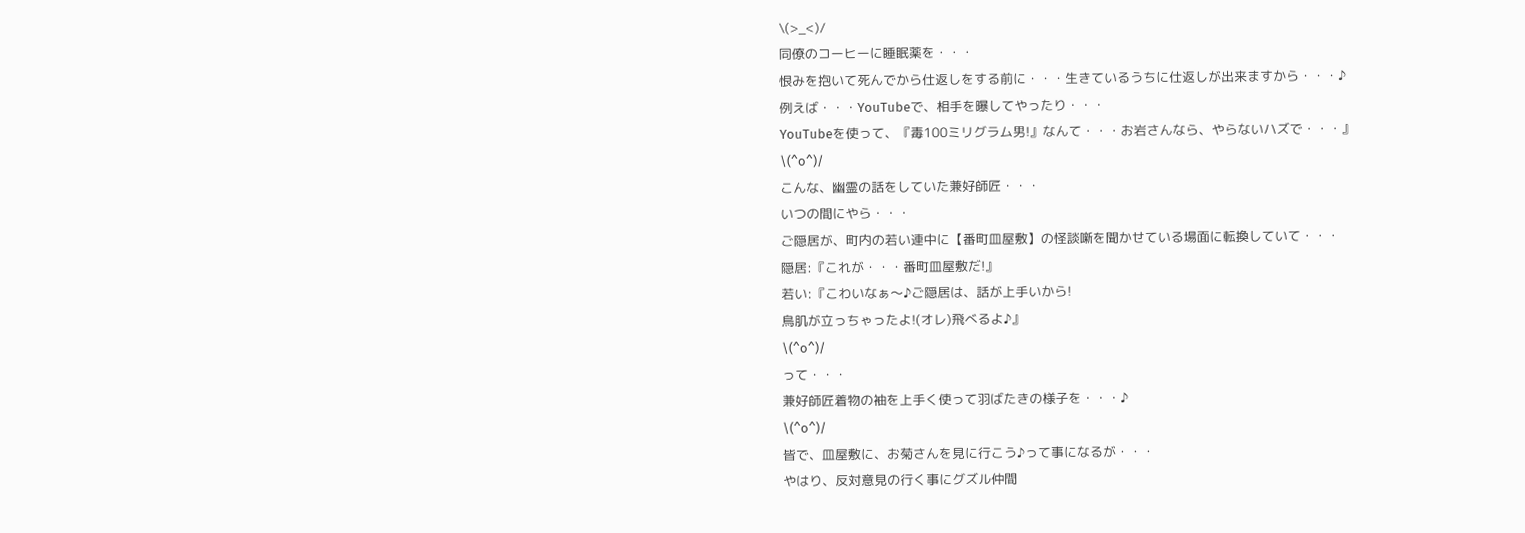\(>_<)/
同僚のコーヒーに睡眠薬を・・・
恨みを抱いて死んでから仕返しをする前に・・・生きているうちに仕返しが出来ますから・・・♪
例えば・・・YouTubeで、相手を曝してやったり・・・
YouTubeを使って、『毒100ミリグラム男!』なんて・・・お岩さんなら、やらないハズで・・・』
\(^o^)/
こんな、幽霊の話をしていた兼好師匠・・・
いつの間にやら・・・
ご隠居が、町内の若い連中に【番町皿屋敷】の怪談噺を聞かせている場面に転換していて・・・
隠居:『これが・・・番町皿屋敷だ!』
若い:『こわいなぁ〜♪ご隠居は、話が上手いから!
鳥肌が立っちゃったよ!(オレ)飛べるよ♪』
\(^o^)/
って・・・
兼好師匠着物の袖を上手く使って羽ばたきの様子を・・・♪
\(^o^)/
皆で、皿屋敷に、お菊さんを見に行こう♪って事になるが・・・
やはり、反対意見の行く事にグズル仲間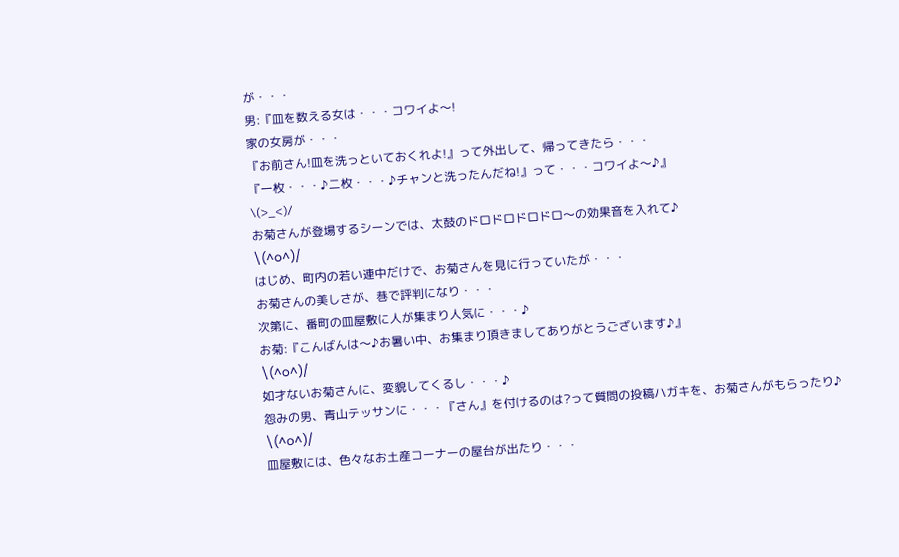が・・・
男:『皿を数える女は・・・コワイよ〜!
家の女房が・・・
『お前さん!皿を洗っといておくれよ!』って外出して、帰ってきたら・・・
『一枚・・・♪二枚・・・♪チャンと洗ったんだね!』って・・・コワイよ〜♪』
\(>_<)/
お菊さんが登場するシーンでは、太鼓のドロドロドロドロ〜の効果音を入れて♪
\(^o^)/
はじめ、町内の若い連中だけで、お菊さんを見に行っていたが・・・
お菊さんの美しさが、巷で評判になり・・・
次第に、番町の皿屋敷に人が集まり人気に・・・♪
お菊:『こんばんは〜♪お暑い中、お集まり頂きましてありがとうございます♪』
\(^o^)/
如才ないお菊さんに、変貌してくるし・・・♪
怨みの男、青山テッサンに・・・『さん』を付けるのは?って質問の投稿ハガキを、お菊さんがもらったり♪
\(^o^)/
皿屋敷には、色々なお土産コーナーの屋台が出たり・・・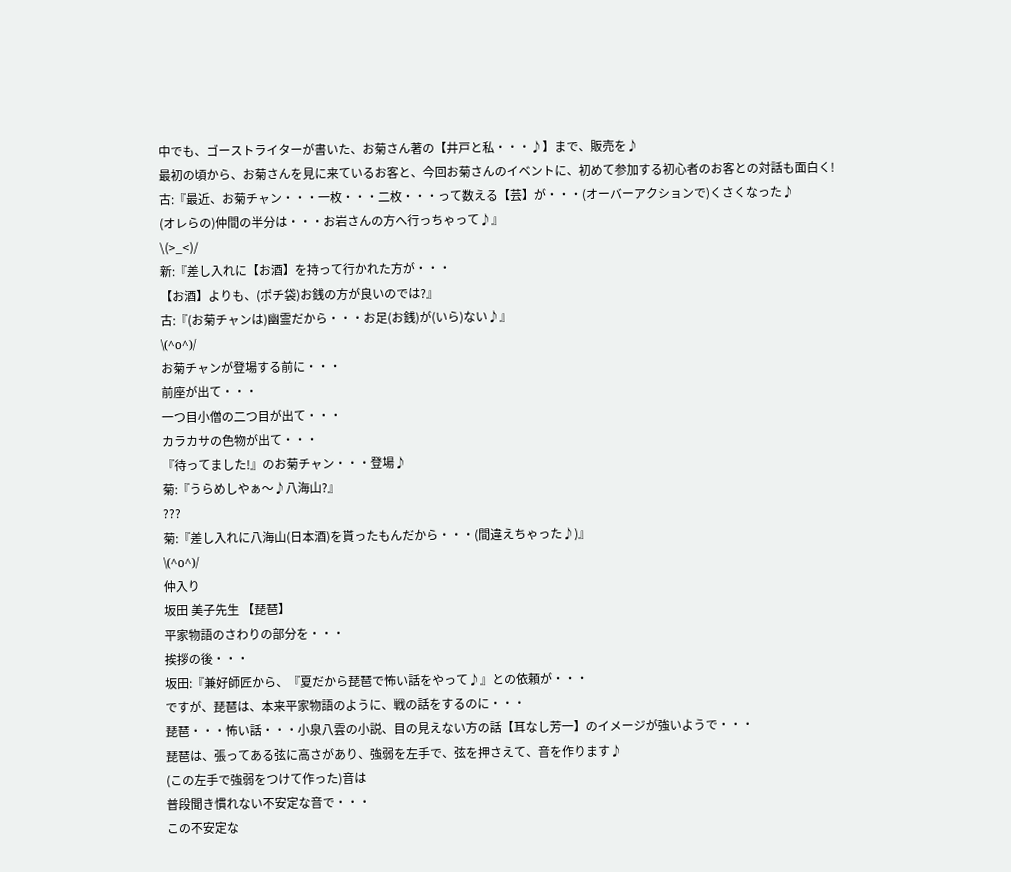中でも、ゴーストライターが書いた、お菊さん著の【井戸と私・・・♪】まで、販売を♪
最初の頃から、お菊さんを見に来ているお客と、今回お菊さんのイベントに、初めて参加する初心者のお客との対話も面白く!
古:『最近、お菊チャン・・・一枚・・・二枚・・・って数える【芸】が・・・(オーバーアクションで)くさくなった♪
(オレらの)仲間の半分は・・・お岩さんの方へ行っちゃって♪』
\(>_<)/
新:『差し入れに【お酒】を持って行かれた方が・・・
【お酒】よりも、(ポチ袋)お銭の方が良いのでは?』
古:『(お菊チャンは)幽霊だから・・・お足(お銭)が(いら)ない♪』
\(^o^)/
お菊チャンが登場する前に・・・
前座が出て・・・
一つ目小僧の二つ目が出て・・・
カラカサの色物が出て・・・
『待ってました!』のお菊チャン・・・登場♪
菊:『うらめしやぁ〜♪八海山?』
???
菊:『差し入れに八海山(日本酒)を貰ったもんだから・・・(間違えちゃった♪)』
\(^o^)/
仲入り
坂田 美子先生 【琵琶】
平家物語のさわりの部分を・・・
挨拶の後・・・
坂田:『兼好師匠から、『夏だから琵琶で怖い話をやって♪』との依頼が・・・
ですが、琵琶は、本来平家物語のように、戦の話をするのに・・・
琵琶・・・怖い話・・・小泉八雲の小説、目の見えない方の話【耳なし芳一】のイメージが強いようで・・・
琵琶は、張ってある弦に高さがあり、強弱を左手で、弦を押さえて、音を作ります♪
(この左手で強弱をつけて作った)音は
普段聞き慣れない不安定な音で・・・
この不安定な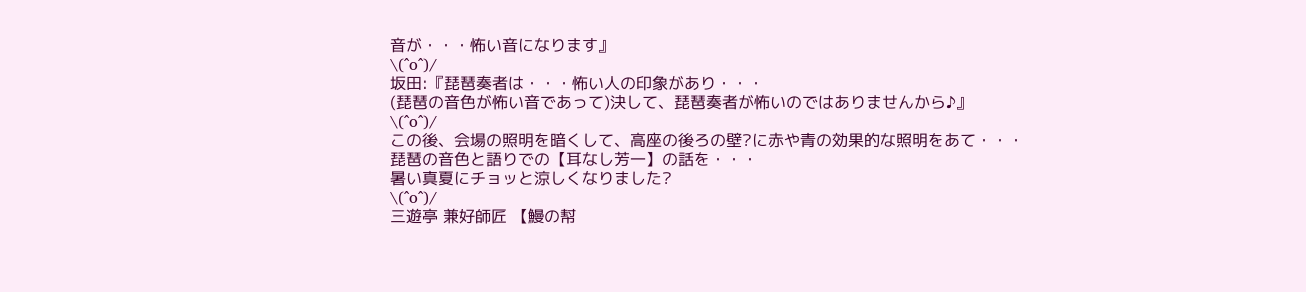音が・・・怖い音になります』
\(^o^)/
坂田:『琵琶奏者は・・・怖い人の印象があり・・・
(琵琶の音色が怖い音であって)決して、琵琶奏者が怖いのではありませんから♪』
\(^o^)/
この後、会場の照明を暗くして、高座の後ろの壁?に赤や青の効果的な照明をあて・・・
琵琶の音色と語りでの【耳なし芳一】の話を・・・
暑い真夏にチョッと涼しくなりました?
\(^o^)/
三遊亭 兼好師匠 【鰻の幇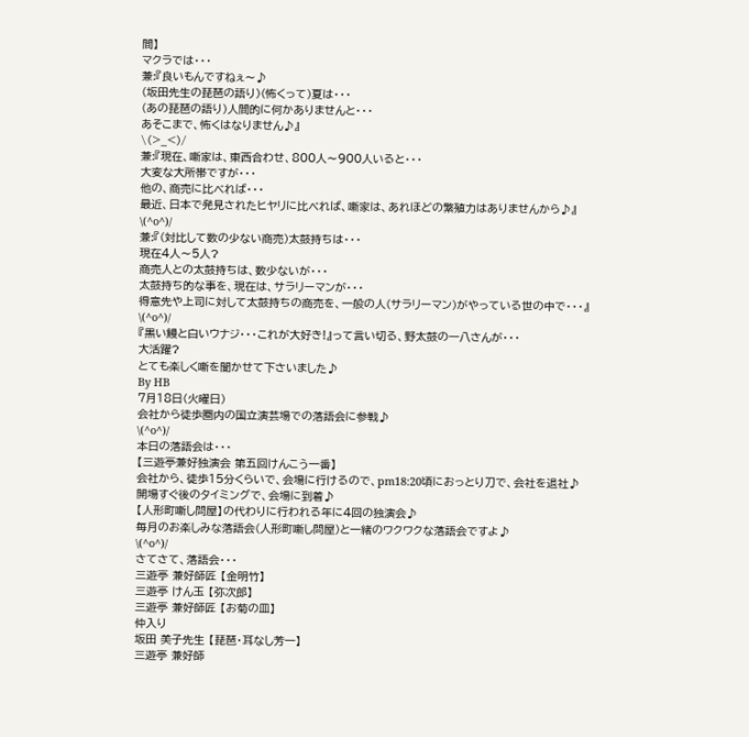間】
マクラでは・・・
兼:『良いもんですねぇ〜♪
(坂田先生の琵琶の語り)(怖くって)夏は・・・
(あの琵琶の語り)人間的に何かありませんと・・・
あそこまで、怖くはなりません♪』
\(>_<)/
兼:『現在、噺家は、東西合わせ、800人〜900人いると・・・
大変な大所帯ですが・・・
他の、商売に比べれば・・・
最近、日本で発見されたヒヤリに比べれば、噺家は、あれほどの繁殖力はありませんから♪』
\(^o^)/
兼:『(対比して数の少ない商売)太鼓持ちは・・・
現在4人〜5人?
商売人との太鼓持ちは、数少ないが・・・
太鼓持ち的な事を、現在は、サラリーマンが・・・
得意先や上司に対して太鼓持ちの商売を、一般の人(サラリーマン)がやっている世の中で・・・』
\(^o^)/
『黒い鰻と白いウナジ・・・これが大好き!』って言い切る、野太鼓の一八さんが・・・
大活躍?
とても楽しく噺を聞かせて下さいました♪
By HB
7月18日(火曜日)
会社から徒歩圏内の国立演芸場での落語会に参戦♪
\(^o^)/
本日の落語会は・・・
【三遊亭兼好独演会 第五回けんこう一番】
会社から、徒歩15分くらいで、会場に行けるので、pm18:20頃におっとり刀で、会社を退社♪
開場すぐ後のタイミングで、会場に到着♪
【人形町噺し問屋】の代わりに行われる年に4回の独演会♪
毎月のお楽しみな落語会(人形町噺し問屋)と一緒のワクワクな落語会ですよ♪
\(^o^)/
さてさて、落語会・・・
三遊亭 兼好師匠 【金明竹】
三遊亭 けん玉 【弥次郎】
三遊亭 兼好師匠 【お菊の皿】
仲入り
坂田 美子先生 【琵琶・耳なし芳一】
三遊亭 兼好師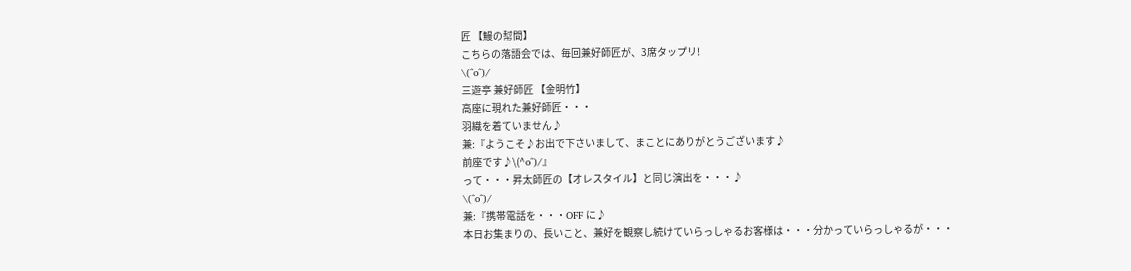匠 【鰻の幇間】
こちらの落語会では、毎回兼好師匠が、3席タップリ!
\(^o^)/
三遊亭 兼好師匠 【金明竹】
高座に現れた兼好師匠・・・
羽織を着ていません♪
兼:『ようこそ♪お出で下さいまして、まことにありがとうございます♪
前座です♪\(^o^)/』
って・・・昇太師匠の【オレスタイル】と同じ演出を・・・♪
\(^o^)/
兼:『携帯電話を・・・OFF に♪
本日お集まりの、長いこと、兼好を観察し続けていらっしゃるお客様は・・・分かっていらっしゃるが・・・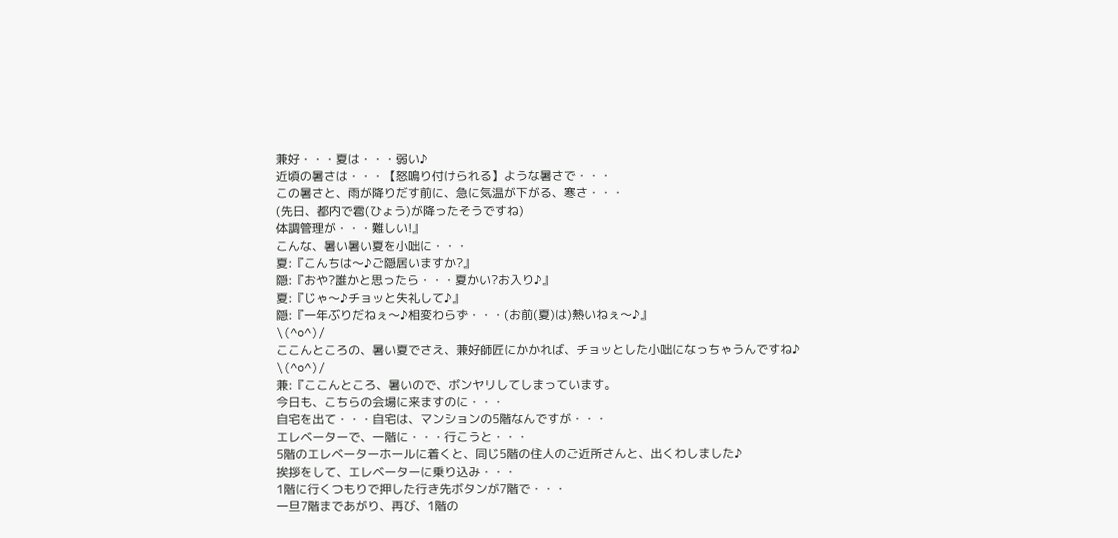兼好・・・夏は・・・弱い♪
近頃の暑さは・・・【怒鳴り付けられる】ような暑さで・・・
この暑さと、雨が降りだす前に、急に気温が下がる、寒さ・・・
(先日、都内で雹(ひょう)が降ったそうですね)
体調管理が・・・難しい!』
こんな、暑い暑い夏を小咄に・・・
夏:『こんちは〜♪ご隠居いますか?』
隠:『おや?誰かと思ったら・・・夏かい?お入り♪』
夏:『じゃ〜♪チョッと失礼して♪』
隠:『一年ぶりだねぇ〜♪相変わらず・・・(お前(夏)は)熱いねぇ〜♪』
\(^o^)/
ここんところの、暑い夏でさえ、兼好師匠にかかれば、チョッとした小咄になっちゃうんですね♪
\(^o^)/
兼:『ここんところ、暑いので、ボンヤリしてしまっています。
今日も、こちらの会場に来ますのに・・・
自宅を出て・・・自宅は、マンションの5階なんですが・・・
エレベーターで、一階に・・・行こうと・・・
5階のエレベーターホールに着くと、同じ5階の住人のご近所さんと、出くわしました♪
挨拶をして、エレベーターに乗り込み・・・
1階に行くつもりで押した行き先ボタンが7階で・・・
一旦7階まであがり、再び、1階の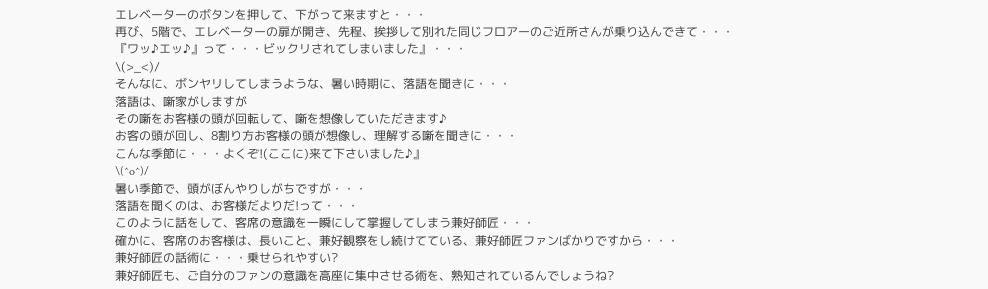エレベーターのボタンを押して、下がって来ますと・・・
再び、5階で、エレベーターの扉が開き、先程、挨拶して別れた同じフロアーのご近所さんが乗り込んできて・・・
『ワッ♪エッ♪』って・・・ビックリされてしまいました』・・・
\(>_<)/
そんなに、ボンヤリしてしまうような、暑い時期に、落語を聞きに・・・
落語は、噺家がしますが
その噺をお客様の頭が回転して、噺を想像していただきます♪
お客の頭が回し、8割り方お客様の頭が想像し、理解する噺を聞きに・・・
こんな季節に・・・よくぞ!(ここに)来て下さいました♪』
\(^o^)/
暑い季節で、頭がぼんやりしがちですが・・・
落語を聞くのは、お客様だよりだ!って・・・
このように話をして、客席の意識を一瞬にして掌握してしまう兼好師匠・・・
確かに、客席のお客様は、長いこと、兼好観察をし続けてている、兼好師匠ファンばかりですから・・・
兼好師匠の話術に・・・乗せられやすい?
兼好師匠も、ご自分のファンの意識を高座に集中させる術を、熟知されているんでしょうね?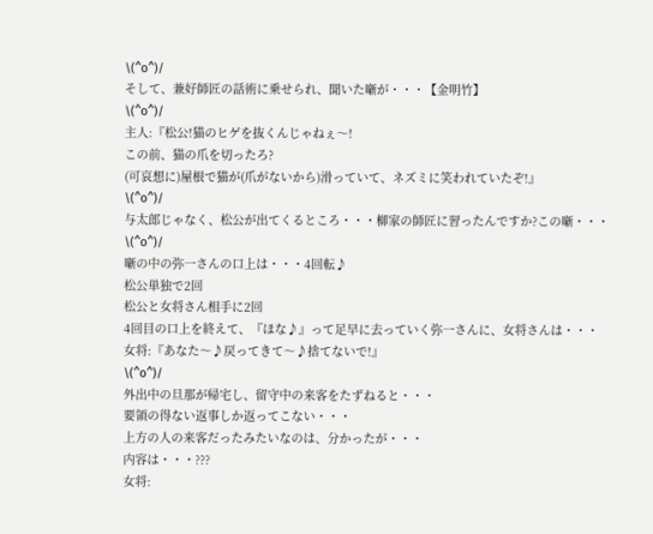\(^o^)/
そして、兼好師匠の話術に乗せられ、聞いた噺が・・・【金明竹】
\(^o^)/
主人:『松公!猫のヒゲを抜くんじゃねぇ〜!
この前、猫の爪を切ったろ?
(可哀想に)屋根で猫が(爪がないから)滑っていて、ネズミに笑われていたぞ!』
\(^o^)/
与太郎じゃなく、松公が出てくるところ・・・柳家の師匠に習ったんですか?この噺・・・
\(^o^)/
噺の中の弥一さんの口上は・・・4回転♪
松公単独で2回
松公と女将さん相手に2回
4回目の口上を終えて、『ほな♪』って足早に去っていく弥一さんに、女将さんは・・・
女将:『あなた〜♪戻ってきて〜♪捨てないで!』
\(^o^)/
外出中の旦那が帰宅し、留守中の来客をたずねると・・・
要領の得ない返事しか返ってこない・・・
上方の人の来客だったみたいなのは、分かったが・・・
内容は・・・???
女将: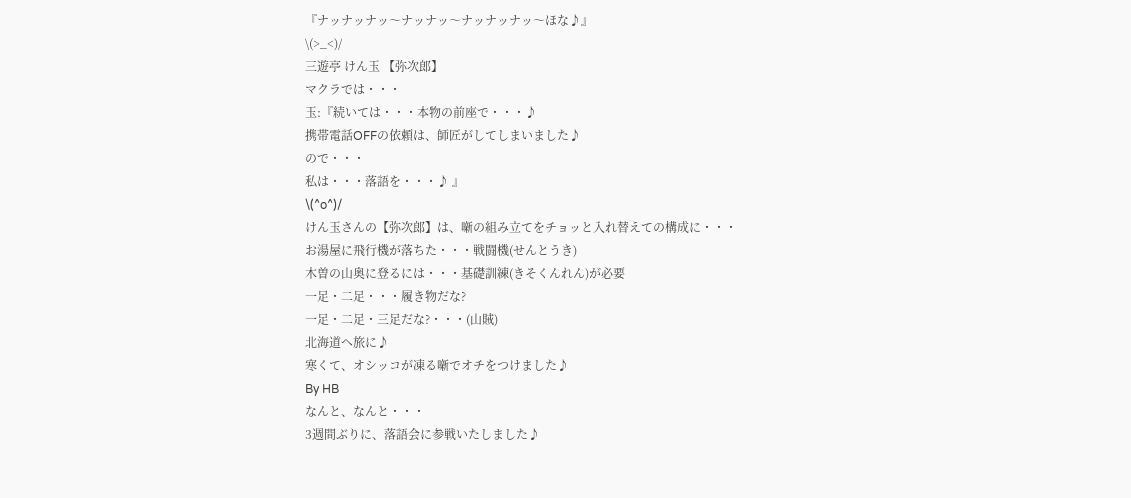『ナッナッナッ〜ナッナッ〜ナッナッナッ〜ほな♪』
\(>_<)/
三遊亭 けん玉 【弥次郎】
マクラでは・・・
玉:『続いては・・・本物の前座で・・・♪
携帯電話OFFの依頼は、師匠がしてしまいました♪
ので・・・
私は・・・落語を・・・♪ 』
\(^o^)/
けん玉さんの【弥次郎】は、噺の組み立てをチョッと入れ替えての構成に・・・
お湯屋に飛行機が落ちた・・・戦闘機(せんとうき)
木曽の山奥に登るには・・・基礎訓練(きそくんれん)が必要
一足・二足・・・履き物だな?
一足・二足・三足だな?・・・(山賊)
北海道へ旅に♪
寒くて、オシッコが凍る噺でオチをつけました♪
By HB
なんと、なんと・・・
3週間ぶりに、落語会に参戦いたしました♪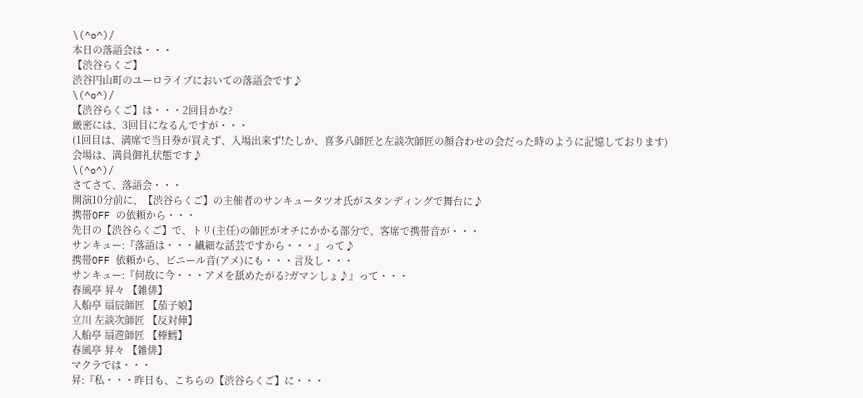\(^o^)/
本日の落語会は・・・
【渋谷らくご】
渋谷円山町のユーロライブにおいての落語会です♪
\(^o^)/
【渋谷らくご】は・・・2回目かな?
厳密には、3回目になるんですが・・・
(1回目は、満席で当日券が買えず、入場出来ず!たしか、喜多八師匠と左談次師匠の顔合わせの会だった時のように記憶しております)
会場は、満員御礼状態です♪
\(^o^)/
さてさて、落語会・・・
開演10分前に、【渋谷らくご】の主催者のサンキュータツオ氏がスタンディングで舞台に♪
携帯OFF の依頼から・・・
先日の【渋谷らくご】で、トリ(主任)の師匠がオチにかかる部分で、客席で携帯音が・・・
サンキュー:『落語は・・・繊細な話芸ですから・・・』って♪
携帯OFF 依頼から、ビニール音(アメ)にも・・・言及し・・・
サンキュー:『何故に今・・・アメを舐めたがる?ガマンしょ♪』って・・・
春風亭 昇々 【雑俳】
入船亭 扇辰師匠 【茄子娘】
立川 左談次師匠 【反対俥】
入船亭 扇遊師匠 【棒鱈】
春風亭 昇々 【雑俳】
マクラでは・・・
昇:『私・・・昨日も、こちらの【渋谷らくご】に・・・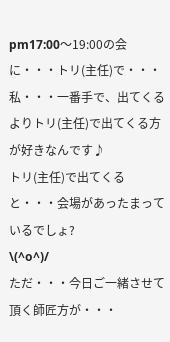pm17:00〜19:00の会に・・・トリ(主任)で・・・
私・・・一番手で、出てくるよりトリ(主任)で出てくる方が好きなんです♪
トリ(主任)で出てくると・・・会場があったまっているでしょ?
\(^o^)/
ただ・・・今日ご一緒させて頂く師匠方が・・・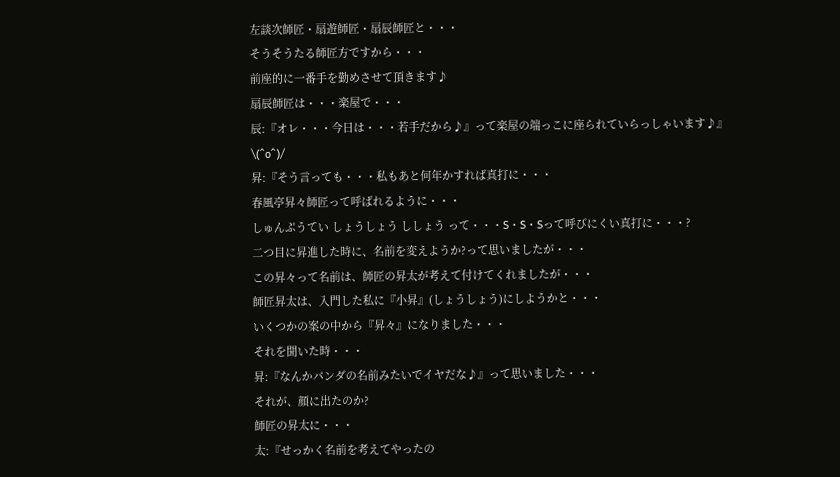左談次師匠・扇遊師匠・扇辰師匠と・・・
そうそうたる師匠方ですから・・・
前座的に一番手を勤めさせて頂きます♪
扇辰師匠は・・・楽屋で・・・
辰:『オレ・・・今日は・・・若手だから♪』って楽屋の端っこに座られていらっしゃいます♪』
\(^o^)/
昇:『そう言っても・・・私もあと何年かすれば真打に・・・
春風亭昇々師匠って呼ばれるように・・・
しゅんぷうてい しょうしょう ししょう って・・・S・S・Sって呼びにくい真打に・・・?
二つ目に昇進した時に、名前を変えようか?って思いましたが・・・
この昇々って名前は、師匠の昇太が考えて付けてくれましたが・・・
師匠昇太は、入門した私に『小昇』(しょうしょう)にしようかと・・・
いくつかの案の中から『昇々』になりました・・・
それを聞いた時・・・
昇:『なんかパンダの名前みたいでイヤだな♪』って思いました・・・
それが、顔に出たのか?
師匠の昇太に・・・
太:『せっかく名前を考えてやったの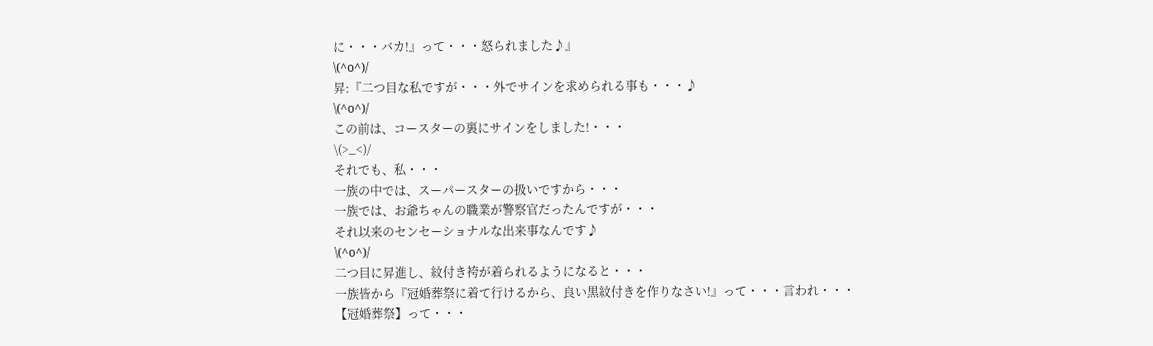に・・・バカ!』って・・・怒られました♪』
\(^o^)/
昇:『二つ目な私ですが・・・外でサインを求められる事も・・・♪
\(^o^)/
この前は、コースターの裏にサインをしました!・・・
\(>_<)/
それでも、私・・・
一族の中では、スーパースターの扱いですから・・・
一族では、お爺ちゃんの職業が警察官だったんですが・・・
それ以来のセンセーショナルな出来事なんです♪
\(^o^)/
二つ目に昇進し、紋付き袴が着られるようになると・・・
一族皆から『冠婚葬祭に着て行けるから、良い黒紋付きを作りなさい!』って・・・言われ・・・
【冠婚葬祭】って・・・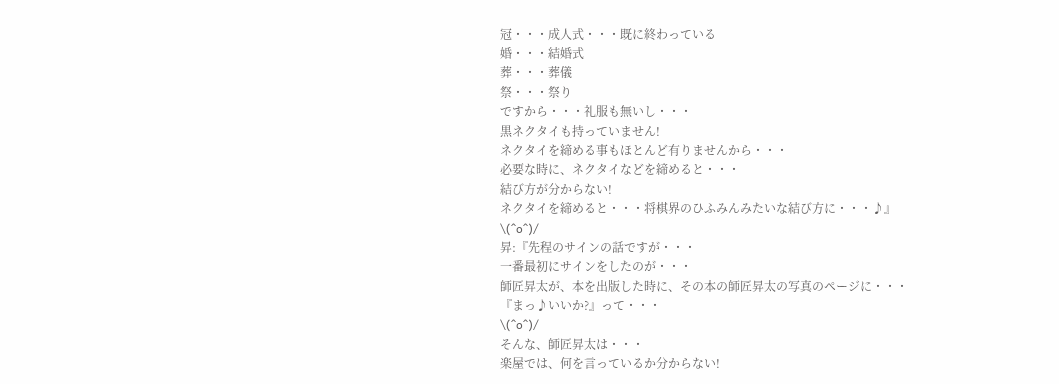冠・・・成人式・・・既に終わっている
婚・・・結婚式
葬・・・葬儀
祭・・・祭り
ですから・・・礼服も無いし・・・
黒ネクタイも持っていません!
ネクタイを締める事もほとんど有りませんから・・・
必要な時に、ネクタイなどを締めると・・・
結び方が分からない!
ネクタイを締めると・・・将棋界のひふみんみたいな結び方に・・・♪』
\(^o^)/
昇:『先程のサインの話ですが・・・
一番最初にサインをしたのが・・・
師匠昇太が、本を出版した時に、その本の師匠昇太の写真のページに・・・
『まっ♪いいか?』って・・・
\(^o^)/
そんな、師匠昇太は・・・
楽屋では、何を言っているか分からない!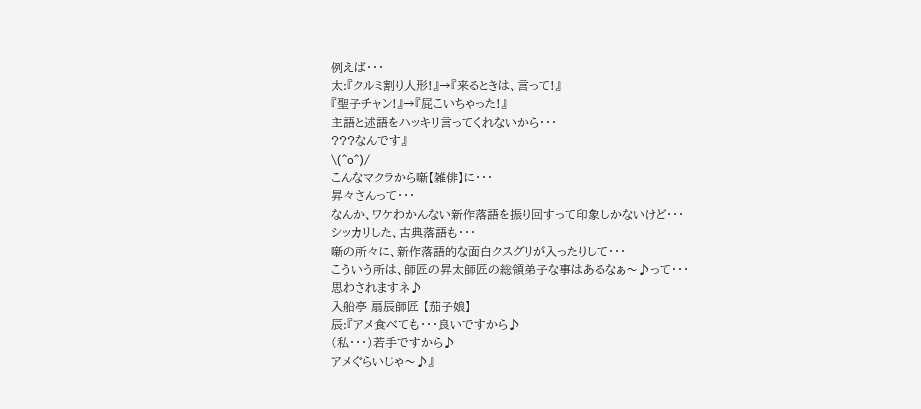例えば・・・
太:『クルミ割り人形!』→『来るときは、言って!』
『聖子チャン!』→『屁こいちゃった!』
主語と述語をハッキリ言ってくれないから・・・
???なんです』
\(^o^)/
こんなマクラから噺【雑俳】に・・・
昇々さんって・・・
なんか、ワケわかんない新作落語を振り回すって印象しかないけど・・・
シッカリした、古典落語も・・・
噺の所々に、新作落語的な面白クスグリが入ったりして・・・
こういう所は、師匠の昇太師匠の総領弟子な事はあるなぁ〜♪って・・・
思わされますネ♪
入船亭 扇辰師匠 【茄子娘】
辰:『アメ食べても・・・良いですから♪
(私・・・)若手ですから♪
アメぐらいじゃ〜♪』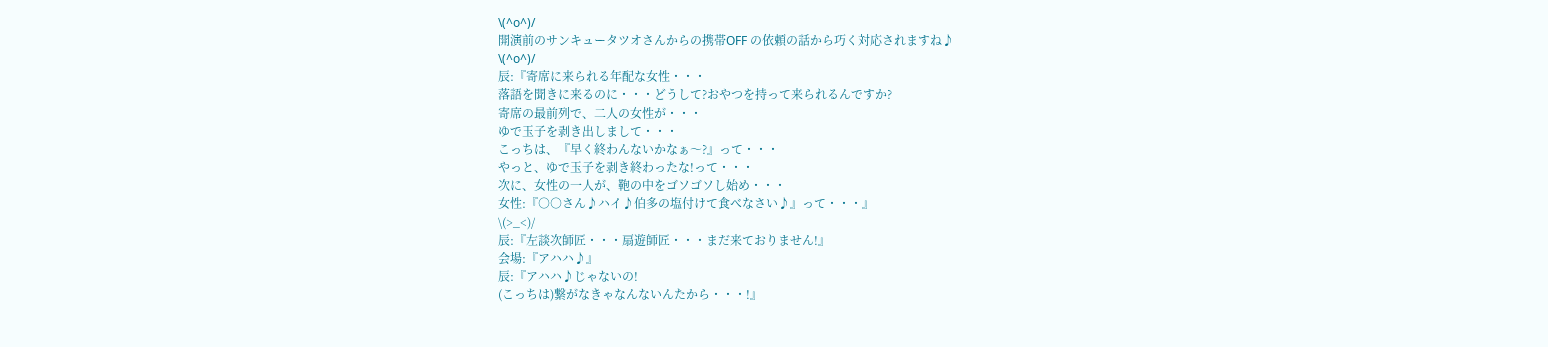\(^o^)/
開演前のサンキュータツオさんからの携帯OFF の依頼の話から巧く対応されますね♪
\(^o^)/
辰:『寄席に来られる年配な女性・・・
落語を聞きに来るのに・・・どうして?おやつを持って来られるんですか?
寄席の最前列で、二人の女性が・・・
ゆで玉子を剥き出しまして・・・
こっちは、『早く終わんないかなぁ〜?』って・・・
やっと、ゆで玉子を剥き終わったな!って・・・
次に、女性の一人が、鞄の中をゴソゴソし始め・・・
女性:『○○さん♪ハイ♪伯多の塩付けて食べなさい♪』って・・・』
\(>_<)/
辰:『左談次師匠・・・扇遊師匠・・・まだ来ておりません!』
会場:『アハハ♪』
辰:『アハハ♪じゃないの!
(こっちは)繋がなきゃなんないんたから・・・!』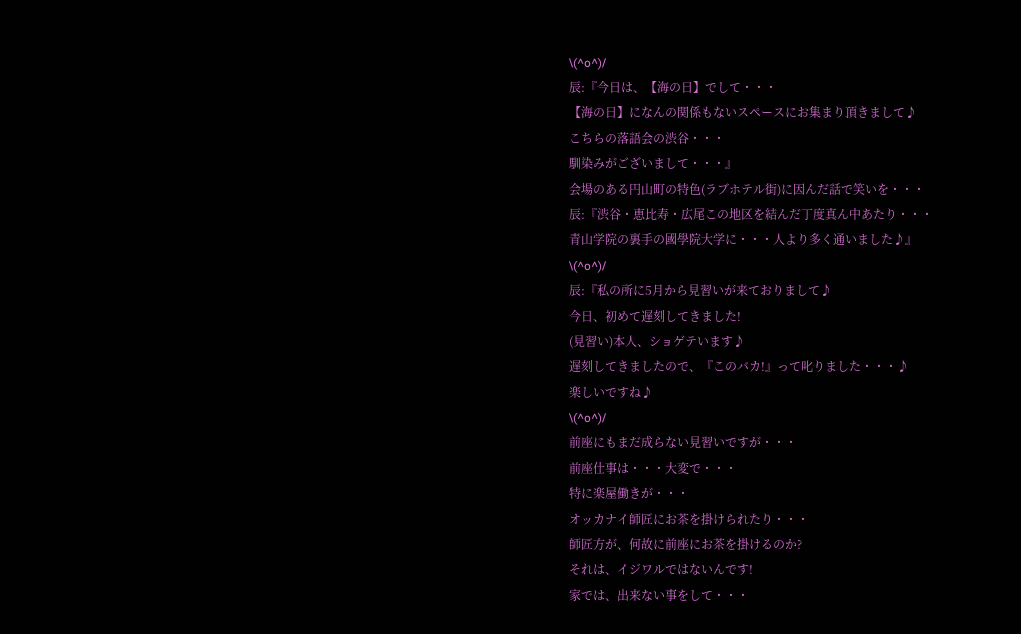\(^o^)/
辰:『今日は、【海の日】でして・・・
【海の日】になんの関係もないスペースにお集まり頂きまして♪
こちらの落語会の渋谷・・・
馴染みがございまして・・・』
会場のある円山町の特色(ラブホテル街)に因んだ話で笑いを・・・
辰:『渋谷・恵比寿・広尾この地区を結んだ丁度真ん中あたり・・・
青山学院の裏手の國學院大学に・・・人より多く通いました♪』
\(^o^)/
辰:『私の所に5月から見習いが来ておりまして♪
今日、初めて遅刻してきました!
(見習い)本人、ショゲテいます♪
遅刻してきましたので、『このバカ!』って叱りました・・・♪
楽しいですね♪
\(^o^)/
前座にもまだ成らない見習いですが・・・
前座仕事は・・・大変で・・・
特に楽屋働きが・・・
オッカナイ師匠にお茶を掛けられたり・・・
師匠方が、何故に前座にお茶を掛けるのか?
それは、イジワルではないんです!
家では、出来ない事をして・・・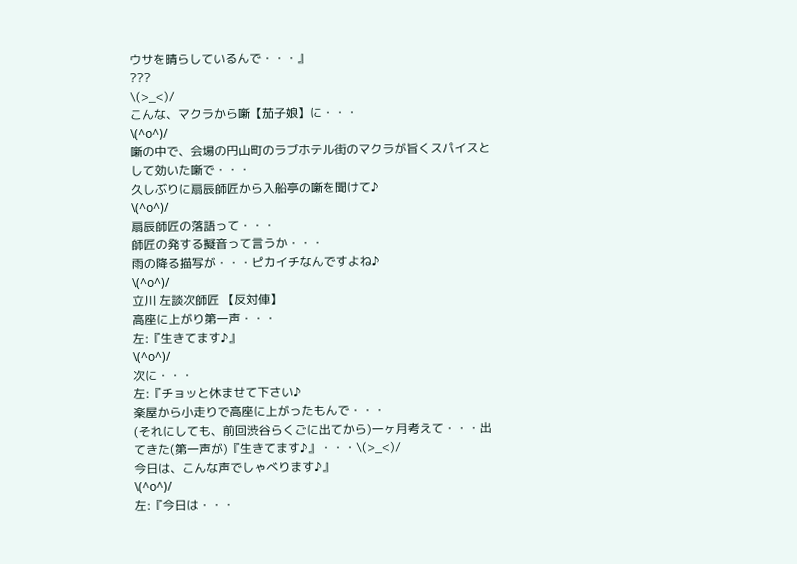ウサを晴らしているんで・・・』
???
\(>_<)/
こんな、マクラから噺【茄子娘】に・・・
\(^o^)/
噺の中で、会場の円山町のラブホテル街のマクラが旨くスパイスとして効いた噺で・・・
久しぶりに扇辰師匠から入船亭の噺を聞けて♪
\(^o^)/
扇辰師匠の落語って・・・
師匠の発する擬音って言うか・・・
雨の降る描写が・・・ピカイチなんですよね♪
\(^o^)/
立川 左談次師匠 【反対俥】
高座に上がり第一声・・・
左:『生きてます♪』
\(^o^)/
次に・・・
左:『チョッと休ませて下さい♪
楽屋から小走りで高座に上がったもんで・・・
(それにしても、前回渋谷らくごに出てから)一ヶ月考えて・・・出てきた(第一声が)『生きてます♪』・・・\(>_<)/
今日は、こんな声でしゃべります♪』
\(^o^)/
左:『今日は・・・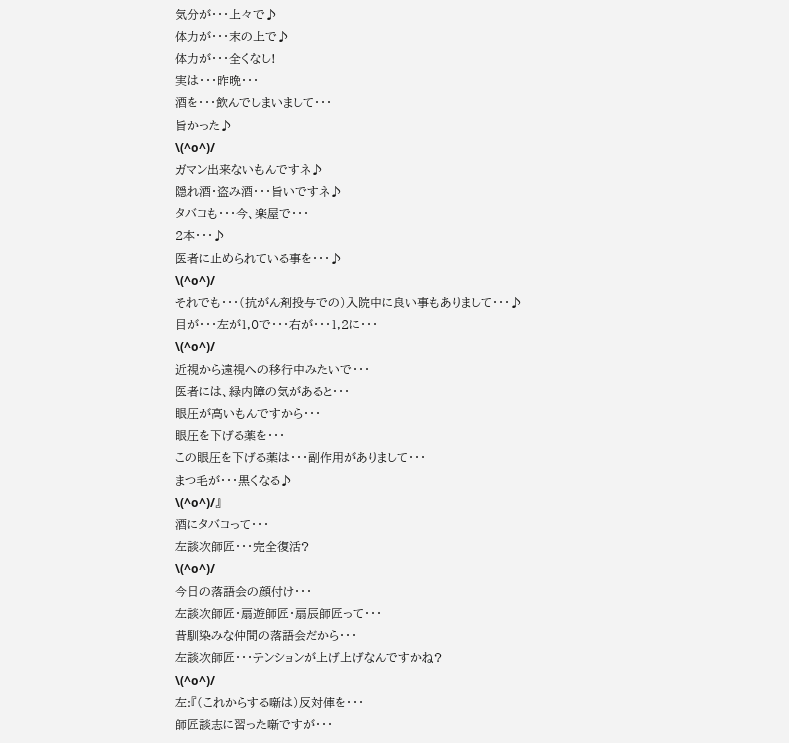気分が・・・上々で♪
体力が・・・末の上で♪
体力が・・・全くなし!
実は・・・昨晩・・・
酒を・・・飲んでしまいまして・・・
旨かった♪
\(^o^)/
ガマン出来ないもんですネ♪
隠れ酒・盗み酒・・・旨いですネ♪
タバコも・・・今、楽屋で・・・
2本・・・♪
医者に止められている事を・・・♪
\(^o^)/
それでも・・・(抗がん剤投与での)入院中に良い事もありまして・・・♪
目が・・・左が1,0で・・・右が・・・1,2に・・・
\(^o^)/
近視から遠視への移行中みたいで・・・
医者には、緑内障の気があると・・・
眼圧が高いもんですから・・・
眼圧を下げる薬を・・・
この眼圧を下げる薬は・・・副作用がありまして・・・
まつ毛が・・・黒くなる♪
\(^o^)/』
酒にタバコって・・・
左談次師匠・・・完全復活?
\(^o^)/
今日の落語会の顔付け・・・
左談次師匠・扇遊師匠・扇辰師匠って・・・
昔馴染みな仲間の落語会だから・・・
左談次師匠・・・テンションが上げ上げなんですかね?
\(^o^)/
左:『(これからする噺は)反対俥を・・・
師匠談志に習った噺ですが・・・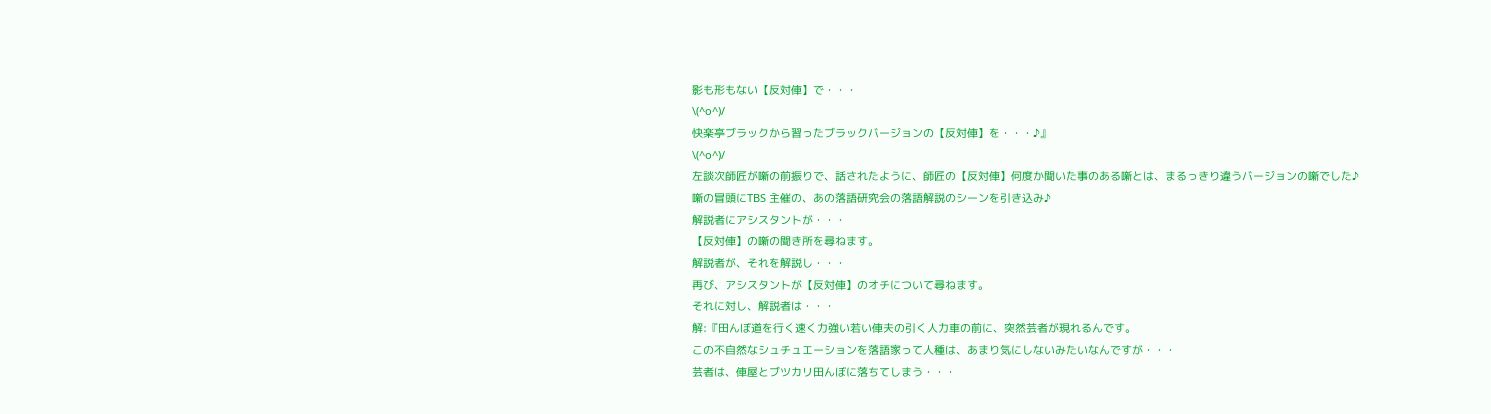影も形もない【反対俥】で・・・
\(^o^)/
快楽亭ブラックから習ったブラックバージョンの【反対俥】を・・・♪』
\(^o^)/
左談次師匠が噺の前振りで、話されたように、師匠の【反対俥】何度か聞いた事のある噺とは、まるっきり違うバージョンの噺でした♪
噺の冒頭にTBS 主催の、あの落語研究会の落語解説のシーンを引き込み♪
解説者にアシスタントが・・・
【反対俥】の噺の聞き所を尋ねます。
解説者が、それを解説し・・・
再び、アシスタントが【反対俥】のオチについて尋ねます。
それに対し、解説者は・・・
解:『田んぼ道を行く速く力強い若い俥夫の引く人力車の前に、突然芸者が現れるんです。
この不自然なシュチュエーションを落語家って人種は、あまり気にしないみたいなんですが・・・
芸者は、俥屋とブツカリ田んぼに落ちてしまう・・・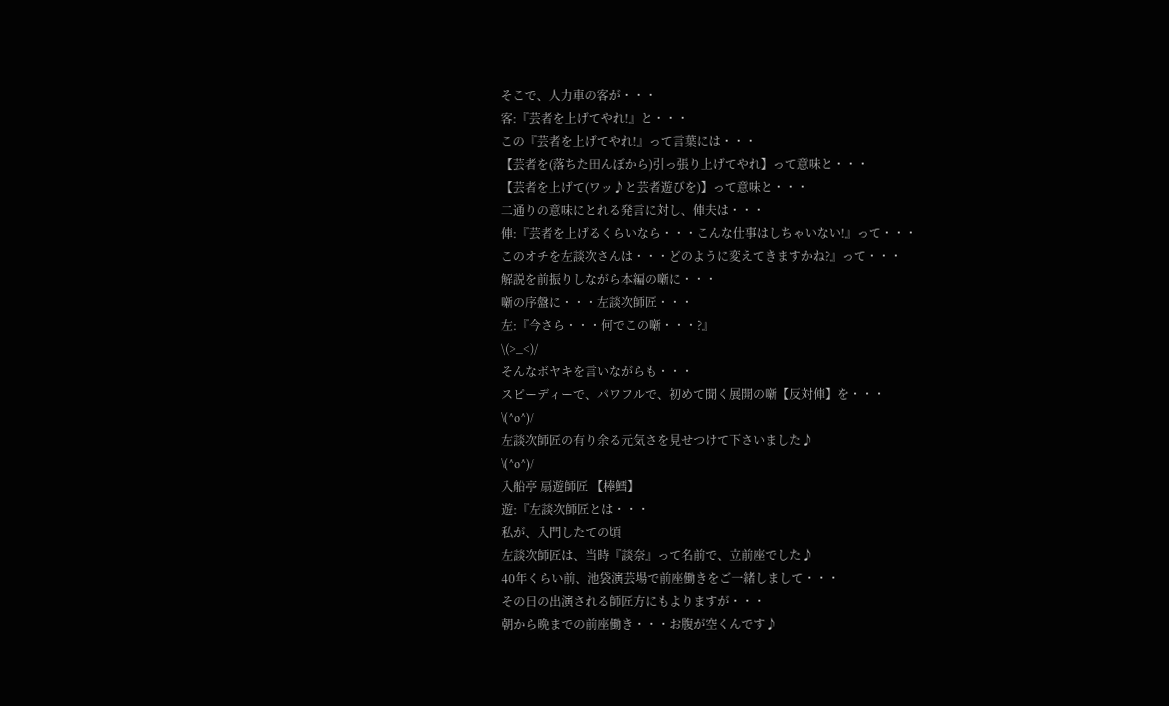そこで、人力車の客が・・・
客:『芸者を上げてやれ!』と・・・
この『芸者を上げてやれ!』って言葉には・・・
【芸者を(落ちた田んぼから)引っ張り上げてやれ】って意味と・・・
【芸者を上げて(ワッ♪と芸者遊びを)】って意味と・・・
二通りの意味にとれる発言に対し、俥夫は・・・
俥:『芸者を上げるくらいなら・・・こんな仕事はしちゃいない!』って・・・
このオチを左談次さんは・・・どのように変えてきますかね?』って・・・
解説を前振りしながら本編の噺に・・・
噺の序盤に・・・左談次師匠・・・
左:『今さら・・・何でこの噺・・・?』
\(>_<)/
そんなボヤキを言いながらも・・・
スピーディーで、パワフルで、初めて聞く展開の噺【反対俥】を・・・
\(^o^)/
左談次師匠の有り余る元気さを見せつけて下さいました♪
\(^o^)/
入船亭 扇遊師匠 【棒鱈】
遊:『左談次師匠とは・・・
私が、入門したての頃
左談次師匠は、当時『談奈』って名前で、立前座でした♪
40年くらい前、池袋演芸場で前座働きをご一緒しまして・・・
その日の出演される師匠方にもよりますが・・・
朝から晩までの前座働き・・・お腹が空くんです♪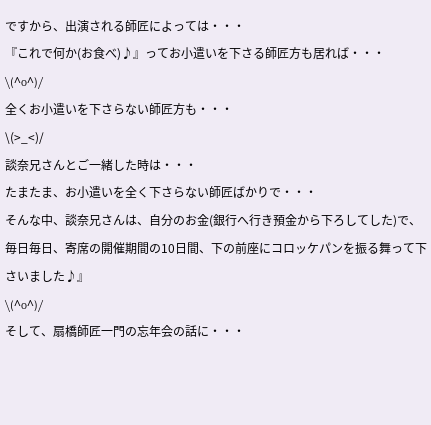ですから、出演される師匠によっては・・・
『これで何か(お食べ)♪』ってお小遣いを下さる師匠方も居れば・・・
\(^o^)/
全くお小遣いを下さらない師匠方も・・・
\(>_<)/
談奈兄さんとご一緒した時は・・・
たまたま、お小遣いを全く下さらない師匠ばかりで・・・
そんな中、談奈兄さんは、自分のお金(銀行へ行き預金から下ろしてした)で、毎日毎日、寄席の開催期間の10日間、下の前座にコロッケパンを振る舞って下さいました♪』
\(^o^)/
そして、扇橋師匠一門の忘年会の話に・・・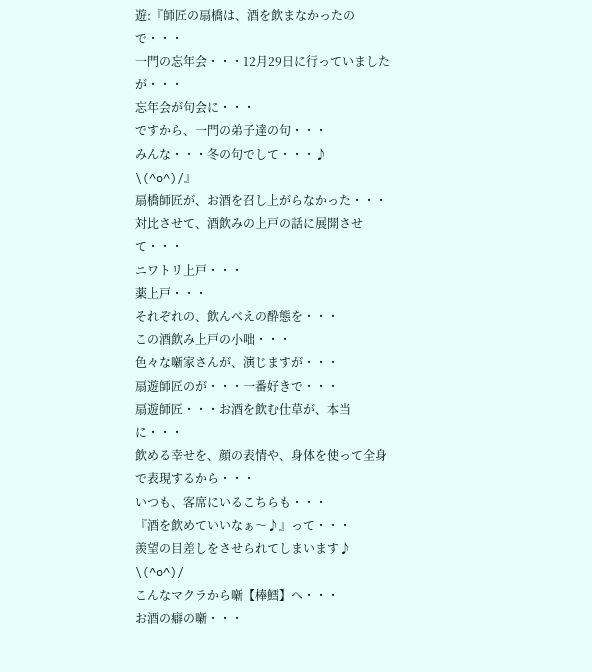遊:『師匠の扇橋は、酒を飲まなかったので・・・
一門の忘年会・・・12月29日に行っていましたが・・・
忘年会が句会に・・・
ですから、一門の弟子達の句・・・
みんな・・・冬の句でして・・・♪
\(^o^)/』
扇橋師匠が、お酒を召し上がらなかった・・・
対比させて、酒飲みの上戸の話に展開させて・・・
ニワトリ上戸・・・
薬上戸・・・
それぞれの、飲んべえの酔態を・・・
この酒飲み上戸の小咄・・・
色々な噺家さんが、演じますが・・・
扇遊師匠のが・・・一番好きで・・・
扇遊師匠・・・お酒を飲む仕草が、本当に・・・
飲める幸せを、顔の表情や、身体を使って全身で表現するから・・・
いつも、客席にいるこちらも・・・
『酒を飲めていいなぁ〜♪』って・・・
羨望の目差しをさせられてしまいます♪
\(^o^)/
こんなマクラから噺【棒鱈】へ・・・
お酒の癖の噺・・・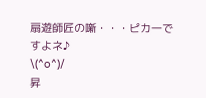扇遊師匠の噺・・・ピカ一ですよネ♪
\(^o^)/
昇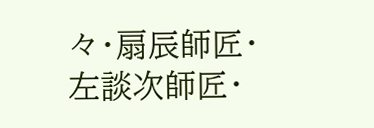々・扇辰師匠・左談次師匠・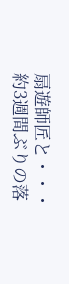扇遊師匠と・・・
約3週間ぶりの落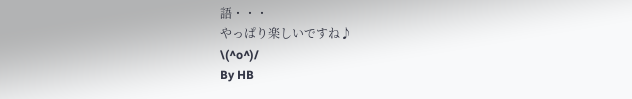語・・・
やっぱり楽しいですね♪
\(^o^)/
By HB